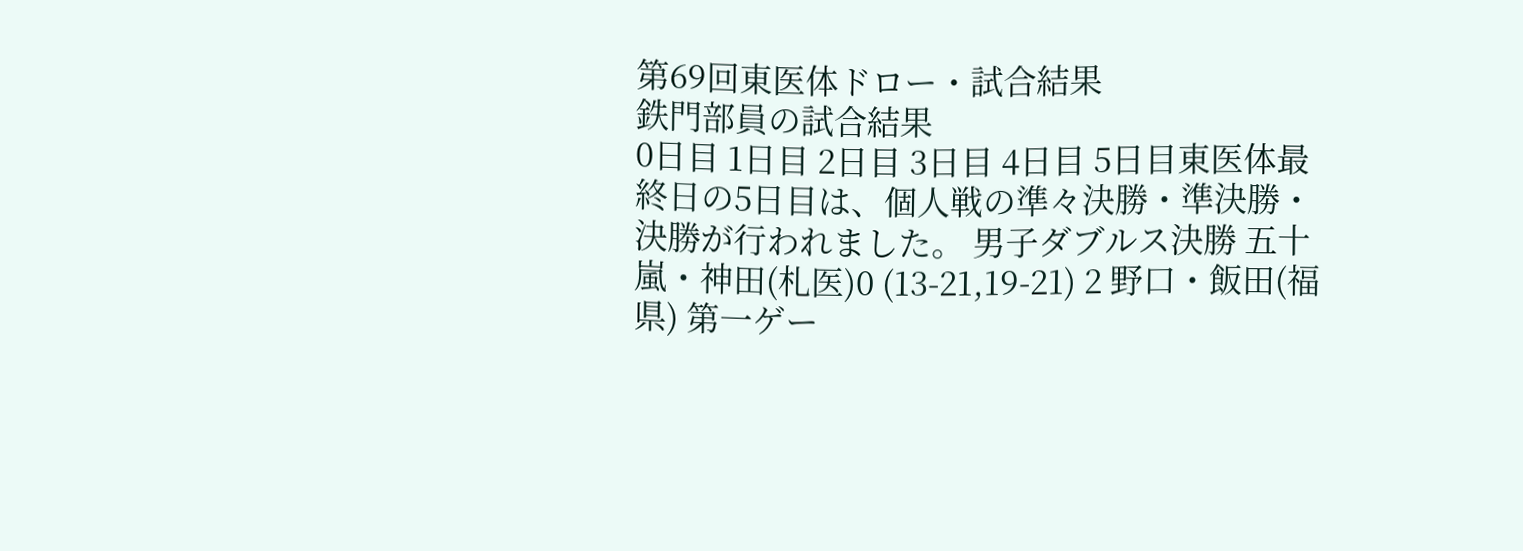第69回東医体ドロー・試合結果
鉄門部員の試合結果
0日目 1日目 2日目 3日目 4日目 5日目東医体最終日の5日目は、個人戦の準々決勝・準決勝・決勝が行われました。 男子ダブルス決勝 五十嵐・神田(札医)0 (13-21,19-21) 2 野口・飯田(福県) 第一ゲー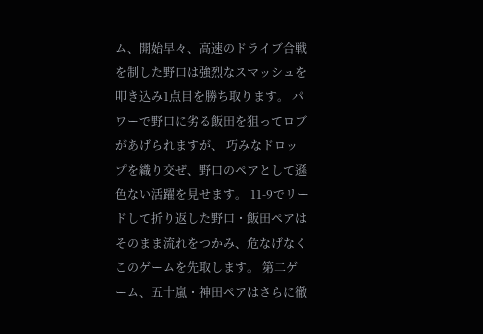ム、開始早々、高速のドライブ合戦を制した野口は強烈なスマッシュを叩き込み1点目を勝ち取ります。 パワーで野口に劣る飯田を狙ってロブがあげられますが、 巧みなドロップを織り交ぜ、野口のペアとして遜色ない活躍を見せます。 11-9でリードして折り返した野口・飯田ペアはそのまま流れをつかみ、危なげなくこのゲームを先取します。 第二ゲーム、五十嵐・神田ペアはさらに徹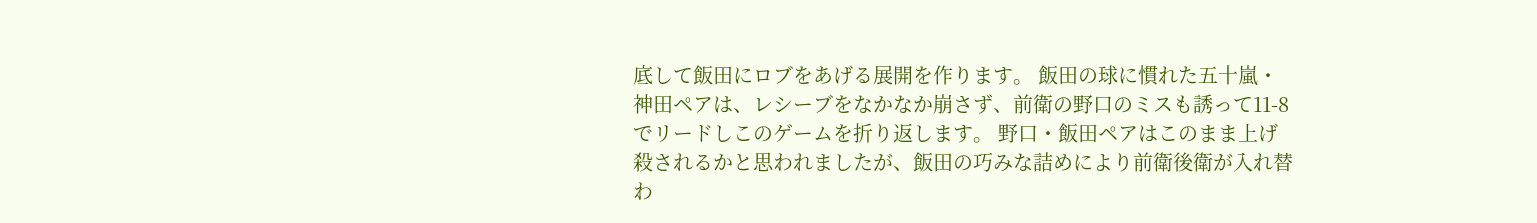底して飯田にロブをあげる展開を作ります。 飯田の球に慣れた五十嵐・神田ペアは、レシーブをなかなか崩さず、前衛の野口のミスも誘って11-8でリードしこのゲームを折り返します。 野口・飯田ペアはこのまま上げ殺されるかと思われましたが、飯田の巧みな詰めにより前衛後衛が入れ替わ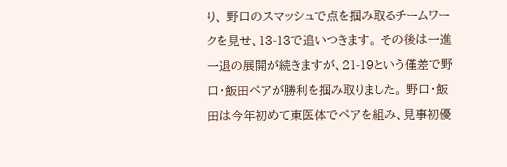り、 野口のスマッシュで点を掴み取るチームワークを見せ、13-13で追いつきます。 その後は一進一退の展開が続きますが、21-19という僅差で野口・飯田ペアが勝利を掴み取りました。 野口・飯田は今年初めて東医体でペアを組み、見事初優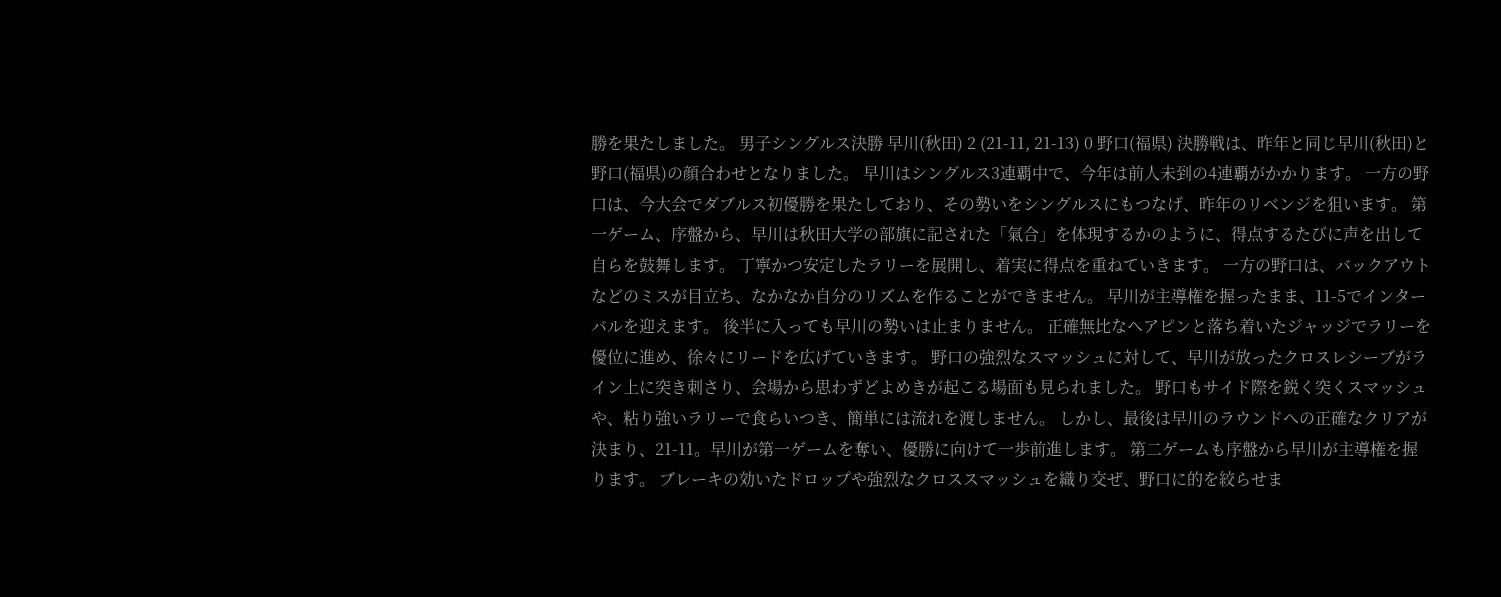勝を果たしました。 男子シングルス決勝 早川(秋田) 2 (21-11, 21-13) 0 野口(福県) 決勝戦は、昨年と同じ早川(秋田)と野口(福県)の顔合わせとなりました。 早川はシングルス3連覇中で、今年は前人未到の4連覇がかかります。 一方の野口は、今大会でダブルス初優勝を果たしており、その勢いをシングルスにもつなげ、昨年のリベンジを狙います。 第一ゲーム、序盤から、早川は秋田大学の部旗に記された「氣合」を体現するかのように、得点するたびに声を出して自らを鼓舞します。 丁寧かつ安定したラリーを展開し、着実に得点を重ねていきます。 一方の野口は、バックアウトなどのミスが目立ち、なかなか自分のリズムを作ることができません。 早川が主導権を握ったまま、11-5でインターバルを迎えます。 後半に入っても早川の勢いは止まりません。 正確無比なヘアピンと落ち着いたジャッジでラリーを優位に進め、徐々にリードを広げていきます。 野口の強烈なスマッシュに対して、早川が放ったクロスレシーブがライン上に突き刺さり、会場から思わずどよめきが起こる場面も見られました。 野口もサイド際を鋭く突くスマッシュや、粘り強いラリーで食らいつき、簡単には流れを渡しません。 しかし、最後は早川のラウンドへの正確なクリアが決まり、21-11。早川が第一ゲームを奪い、優勝に向けて一歩前進します。 第二ゲームも序盤から早川が主導権を握ります。 ブレーキの効いたドロップや強烈なクロススマッシュを織り交ぜ、野口に的を絞らせま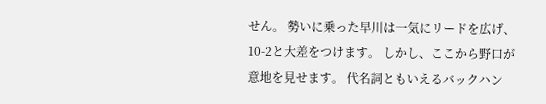せん。 勢いに乗った早川は一気にリードを広げ、10-2と大差をつけます。 しかし、ここから野口が意地を見せます。 代名詞ともいえるバックハン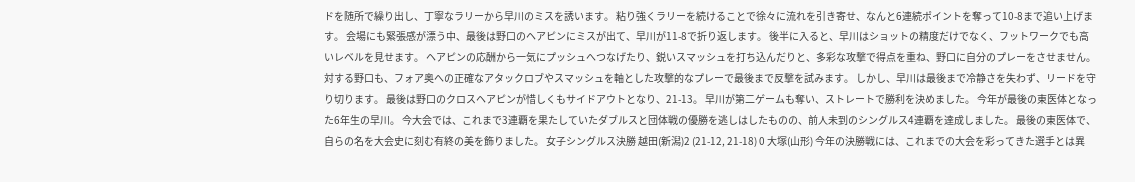ドを随所で繰り出し、丁寧なラリーから早川のミスを誘います。 粘り強くラリーを続けることで徐々に流れを引き寄せ、なんと6連続ポイントを奪って10-8まで追い上げます。 会場にも緊張感が漂う中、最後は野口のヘアピンにミスが出て、早川が11-8で折り返します。 後半に入ると、早川はショットの精度だけでなく、フットワークでも高いレベルを見せます。 ヘアピンの応酬から一気にプッシュへつなげたり、鋭いスマッシュを打ち込んだりと、多彩な攻撃で得点を重ね、野口に自分のプレーをさせません。 対する野口も、フォア奥への正確なアタックロブやスマッシュを軸とした攻撃的なプレーで最後まで反撃を試みます。 しかし、早川は最後まで冷静さを失わず、リードを守り切ります。 最後は野口のクロスヘアピンが惜しくもサイドアウトとなり、21-13。 早川が第二ゲームも奪い、ストレートで勝利を決めました。 今年が最後の東医体となった6年生の早川。 今大会では、これまで3連覇を果たしていたダブルスと団体戦の優勝を逃しはしたものの、前人未到のシングルス4連覇を達成しました。 最後の東医体で、自らの名を大会史に刻む有終の美を飾りました。 女子シングルス決勝 越田(新潟)2 (21-12, 21-18) 0 大塚(山形) 今年の決勝戦には、これまでの大会を彩ってきた選手とは異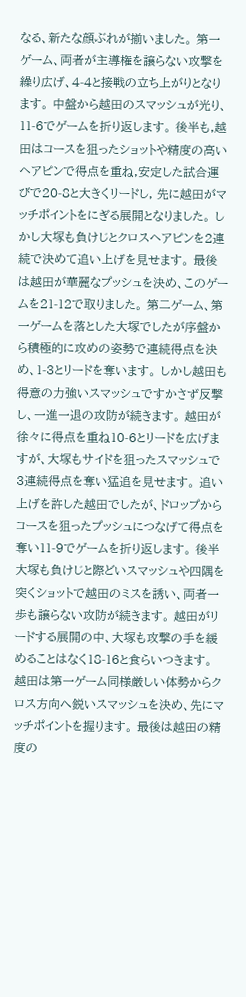なる、新たな顔ぶれが揃いました。 第一ゲーム、両者が主導権を譲らない攻撃を繰り広げ、4-4と接戦の立ち上がりとなります。 中盤から越田のスマッシュが光り、11-6でゲームを折り返します。 後半も,越田はコースを狙ったショットや精度の高いヘアピンで得点を重ね,安定した試合運びで20-8と大きくリードし, 先に越田がマッチポイントをにぎる展開となりました。 しかし大塚も負けじとクロスヘアピンを2連続で決めて追い上げを見せます。 最後は越田が華麗なプッシュを決め、このゲームを21-12で取りました。 第二ゲーム、第一ゲームを落とした大塚でしたが序盤から積極的に攻めの姿勢で連続得点を決め、1-3とリードを奪います。 しかし越田も得意の力強いスマッシュですかさず反撃し、一進一退の攻防が続きます。 越田が徐々に得点を重ね10-6とリードを広げますが、大塚もサイドを狙ったスマッシュで3連続得点を奪い猛追を見せます。 追い上げを許した越田でしたが、ドロップからコースを狙ったプッシュにつなげて得点を奪い11-9でゲームを折り返します。 後半大塚も負けじと際どいスマッシュや四隅を突くショットで越田のミスを誘い、両者一歩も譲らない攻防が続きます。 越田がリードする展開の中、大塚も攻撃の手を緩めることはなく18-16と食らいつきます。 越田は第一ゲーム同様厳しい体勢からクロス方向へ鋭いスマッシュを決め、先にマッチポイントを握ります。 最後は越田の精度の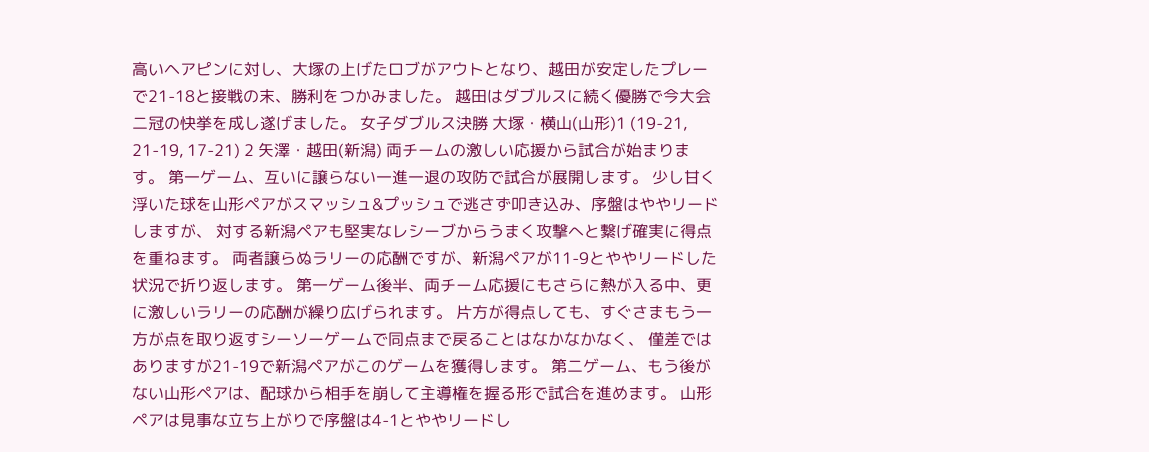高いヘアピンに対し、大塚の上げたロブがアウトとなり、越田が安定したプレーで21-18と接戦の末、勝利をつかみました。 越田はダブルスに続く優勝で今大会二冠の快挙を成し遂げました。 女子ダブルス決勝 大塚・横山(山形)1 (19-21, 21-19, 17-21) 2 矢澤・越田(新潟) 両チームの激しい応援から試合が始まります。 第一ゲーム、互いに譲らない一進一退の攻防で試合が展開します。 少し甘く浮いた球を山形ペアがスマッシュ&プッシュで逃さず叩き込み、序盤はややリードしますが、 対する新潟ペアも堅実なレシーブからうまく攻撃へと繋げ確実に得点を重ねます。 両者譲らぬラリーの応酬ですが、新潟ペアが11-9とややリードした状況で折り返します。 第一ゲーム後半、両チーム応援にもさらに熱が入る中、更に激しいラリーの応酬が繰り広げられます。 片方が得点しても、すぐさまもう一方が点を取り返すシーソーゲームで同点まで戻ることはなかなかなく、 僅差ではありますが21-19で新潟ペアがこのゲームを獲得します。 第二ゲーム、もう後がない山形ペアは、配球から相手を崩して主導権を握る形で試合を進めます。 山形ペアは見事な立ち上がりで序盤は4-1とややリードし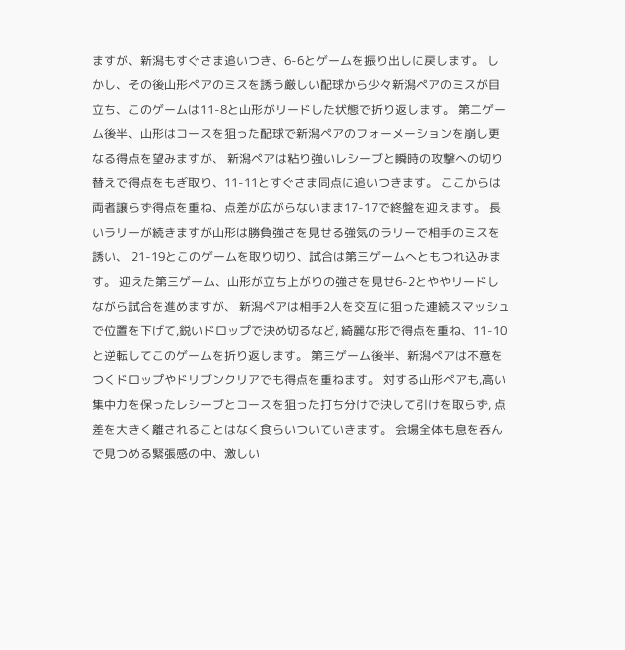ますが、新潟もすぐさま追いつき、6-6とゲームを振り出しに戻します。 しかし、その後山形ペアのミスを誘う厳しい配球から少々新潟ペアのミスが目立ち、このゲームは11-8と山形がリードした状態で折り返します。 第二ゲーム後半、山形はコースを狙った配球で新潟ペアのフォーメーションを崩し更なる得点を望みますが、 新潟ペアは粘り強いレシーブと瞬時の攻撃への切り替えで得点をもぎ取り、11-11とすぐさま同点に追いつきます。 ここからは両者譲らず得点を重ね、点差が広がらないまま17-17で終盤を迎えます。 長いラリーが続きますが山形は勝負強さを見せる強気のラリーで相手のミスを誘い、 21-19とこのゲームを取り切り、試合は第三ゲームへともつれ込みます。 迎えた第三ゲーム、山形が立ち上がりの強さを見せ6-2とややリードしながら試合を進めますが、 新潟ペアは相手2人を交互に狙った連続スマッシュで位置を下げて,鋭いドロップで決め切るなど, 綺麗な形で得点を重ね、11-10と逆転してこのゲームを折り返します。 第三ゲーム後半、新潟ペアは不意をつくドロップやドリブンクリアでも得点を重ねます。 対する山形ペアも,高い集中力を保ったレシーブとコースを狙った打ち分けで決して引けを取らず, 点差を大きく離されることはなく食らいついていきます。 会場全体も息を呑んで見つめる緊張感の中、激しい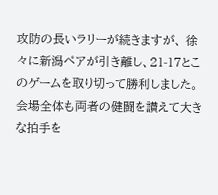攻防の長いラリーが続きますが、 徐々に新潟ペアが引き離し、21-17とこのゲームを取り切って勝利しました。 会場全体も両者の健闘を讃えて大きな拍手を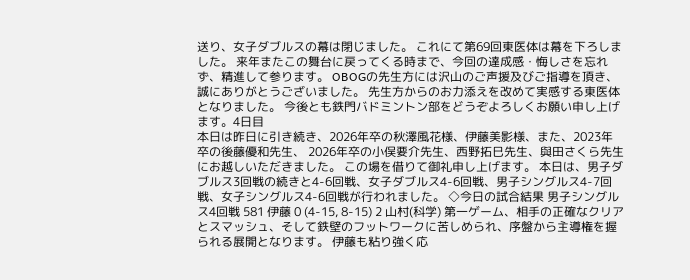送り、女子ダブルスの幕は閉じました。 これにて第69回東医体は幕を下ろしました。 来年またこの舞台に戻ってくる時まで、今回の達成感・悔しさを忘れず、精進して参ります。 OBOGの先生方には沢山のご声援及びご指導を頂き、誠にありがとうございました。 先生方からのお力添えを改めて実感する東医体となりました。 今後とも鉄門バドミントン部をどうぞよろしくお願い申し上げます。4日目
本日は昨日に引き続き、2026年卒の秋澤風花様、伊藤美影様、また、2023年卒の後藤優和先生、 2026年卒の小俣要介先生、西野拓巳先生、與田さくら先生にお越しいただきました。 この場を借りて御礼申し上げます。 本日は、男子ダブルス3回戦の続きと4-6回戦、女子ダブルス4-6回戦、男子シングルス4-7回戦、女子シングルス4-6回戦が行われました。 ◇今日の試合結果 男子シングルス4回戦 581 伊藤 0 (4-15, 8-15) 2 山村(科学) 第一ゲーム、相手の正確なクリアとスマッシュ、そして鉄壁のフットワークに苦しめられ、序盤から主導権を握られる展開となります。 伊藤も粘り強く応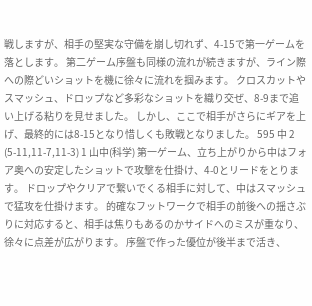戦しますが、相手の堅実な守備を崩し切れず、4-15で第一ゲームを落とします。 第二ゲーム序盤も同様の流れが続きますが、ライン際への際どいショットを機に徐々に流れを掴みます。 クロスカットやスマッシュ、ドロップなど多彩なショットを織り交ぜ、8-9まで追い上げる粘りを見せました。 しかし、ここで相手がさらにギアを上げ、最終的には8-15となり惜しくも敗戦となりました。 595 中 2 (5-11,11-7,11-3) 1 山中(科学) 第一ゲーム、立ち上がりから中はフォア奥への安定したショットで攻撃を仕掛け、4-0とリードをとります。 ドロップやクリアで繋いでくる相手に対して、中はスマッシュで猛攻を仕掛けます。 的確なフットワークで相手の前後への揺さぶりに対応すると、相手は焦りもあるのかサイドへのミスが重なり、徐々に点差が広がります。 序盤で作った優位が後半まで活き、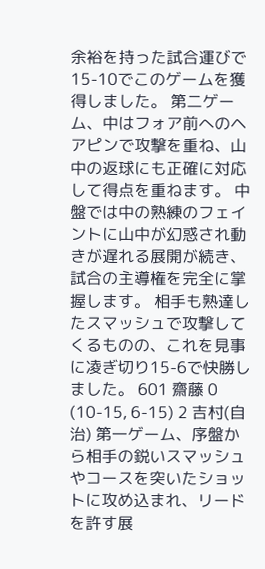余裕を持った試合運びで15-10でこのゲームを獲得しました。 第二ゲーム、中はフォア前へのヘアピンで攻撃を重ね、山中の返球にも正確に対応して得点を重ねます。 中盤では中の熟練のフェイントに山中が幻惑され動きが遅れる展開が続き、試合の主導権を完全に掌握します。 相手も熟達したスマッシュで攻撃してくるものの、これを見事に凌ぎ切り15-6で快勝しました。 601 齋藤 0 (10-15, 6-15) 2 吉村(自治) 第一ゲーム、序盤から相手の鋭いスマッシュやコースを突いたショットに攻め込まれ、リードを許す展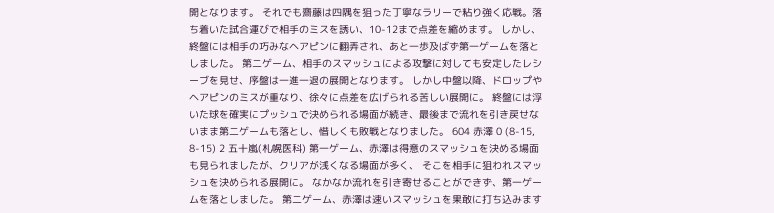開となります。 それでも齋藤は四隅を狙った丁寧なラリーで粘り強く応戦。落ち着いた試合運びで相手のミスを誘い、10-12まで点差を縮めます。 しかし、終盤には相手の巧みなヘアピンに翻弄され、あと一歩及ばず第一ゲームを落としました。 第二ゲーム、相手のスマッシュによる攻撃に対しても安定したレシーブを見せ、序盤は一進一退の展開となります。 しかし中盤以降、ドロップやヘアピンのミスが重なり、徐々に点差を広げられる苦しい展開に。 終盤には浮いた球を確実にプッシュで決められる場面が続き、最後まで流れを引き戻せないまま第二ゲームも落とし、惜しくも敗戦となりました。 604 赤澤 0 (8-15, 8-15) 2 五十嵐(札幌医科) 第一ゲーム、赤澤は得意のスマッシュを決める場面も見られましたが、クリアが浅くなる場面が多く、 そこを相手に狙われスマッシュを決められる展開に。 なかなか流れを引き寄せることができず、第一ゲームを落としました。 第二ゲーム、赤澤は速いスマッシュを果敢に打ち込みます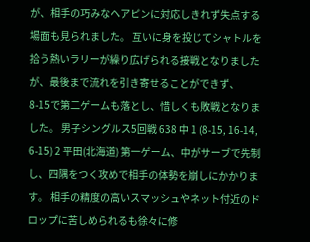が、相手の巧みなヘアピンに対応しきれず失点する場面も見られました。 互いに身を投じてシャトルを拾う熱いラリーが繰り広げられる接戦となりましたが、最後まで流れを引き寄せることができず、 8-15で第二ゲームも落とし、惜しくも敗戦となりました。 男子シングルス5回戦 638 中 1 (8-15, 16-14, 6-15) 2 平田(北海道) 第一ゲーム、中がサーブで先制し、四隅をつく攻めで相手の体勢を崩しにかかります。 相手の精度の高いスマッシュやネット付近のドロップに苦しめられるも徐々に修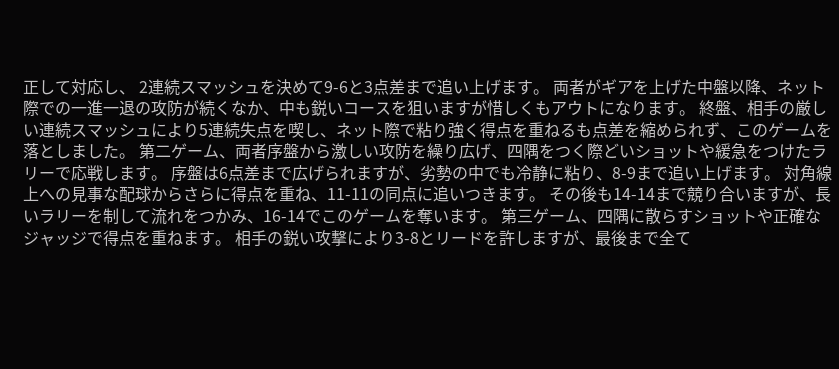正して対応し、 2連続スマッシュを決めて9-6と3点差まで追い上げます。 両者がギアを上げた中盤以降、ネット際での一進一退の攻防が続くなか、中も鋭いコースを狙いますが惜しくもアウトになります。 終盤、相手の厳しい連続スマッシュにより5連続失点を喫し、ネット際で粘り強く得点を重ねるも点差を縮められず、このゲームを落としました。 第二ゲーム、両者序盤から激しい攻防を繰り広げ、四隅をつく際どいショットや緩急をつけたラリーで応戦します。 序盤は6点差まで広げられますが、劣勢の中でも冷静に粘り、8-9まで追い上げます。 対角線上への見事な配球からさらに得点を重ね、11-11の同点に追いつきます。 その後も14-14まで競り合いますが、長いラリーを制して流れをつかみ、16-14でこのゲームを奪います。 第三ゲーム、四隅に散らすショットや正確なジャッジで得点を重ねます。 相手の鋭い攻撃により3-8とリードを許しますが、最後まで全て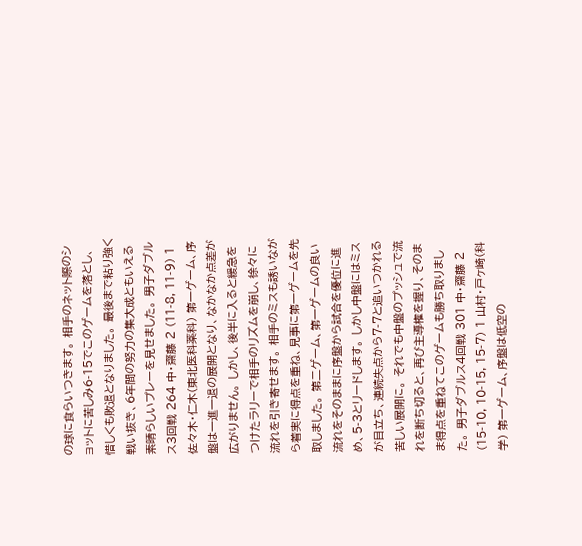の球に食らいつきます。 相手のネット際のショットに苦しみ6-15でこのゲームを落とし、惜しくも敗退となりました。 最後まで粘り強く戦い抜き、6年間の努力の集大成ともいえる素晴らしいプレーを見せました。 男子ダブルス3回戦 264 中・齋藤 2 (11-8, 11-9) 1 佐々木・仁木(東北医科薬科) 第一ゲーム、序盤は一進一退の展開となり、なかなか点差が広がりません。 しかし、後半に入ると緩急をつけたラリーで相手のリズムを崩し、徐々に流れを引き寄せます。 相手のミスも誘いながら着実に得点を重ね、見事に第一ゲームを先取しました。 第二ゲーム、第一ゲームの良い流れをそのままに序盤から試合を優位に進め、5-3とリードします。 しかし中盤にはミスが目立ち、連続失点から7-7と追いつかれる苦しい展開に。 それでも中盤のプッシュで流れを断ち切ると、再び主導権を握り、そのまま得点を重ねてこのゲームも勝ち取りました。 男子ダブルス4回戦 301 中・齋藤 2 (15-10, 10-15, 15-7) 1 山村・戸ヶ崎(科学) 第一ゲーム、序盤は低空の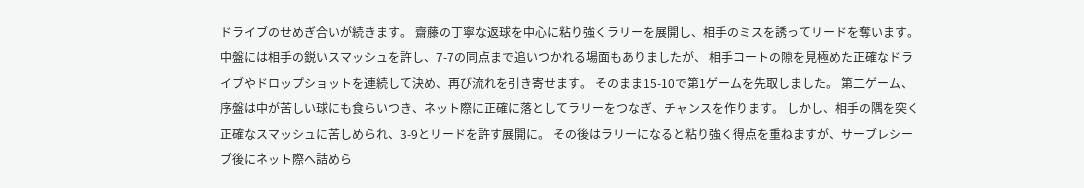ドライブのせめぎ合いが続きます。 齋藤の丁寧な返球を中心に粘り強くラリーを展開し、相手のミスを誘ってリードを奪います。 中盤には相手の鋭いスマッシュを許し、7-7の同点まで追いつかれる場面もありましたが、 相手コートの隙を見極めた正確なドライブやドロップショットを連続して決め、再び流れを引き寄せます。 そのまま15-10で第1ゲームを先取しました。 第二ゲーム、序盤は中が苦しい球にも食らいつき、ネット際に正確に落としてラリーをつなぎ、チャンスを作ります。 しかし、相手の隅を突く正確なスマッシュに苦しめられ、3-9とリードを許す展開に。 その後はラリーになると粘り強く得点を重ねますが、サーブレシーブ後にネット際へ詰めら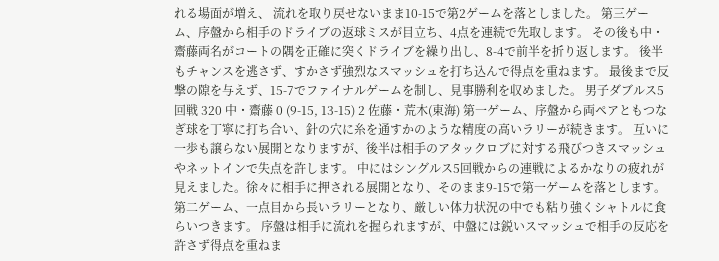れる場面が増え、 流れを取り戻せないまま10-15で第2ゲームを落としました。 第三ゲーム、序盤から相手のドライブの返球ミスが目立ち、4点を連続で先取します。 その後も中・齋藤両名がコートの隅を正確に突くドライブを繰り出し、8-4で前半を折り返します。 後半もチャンスを逃さず、すかさず強烈なスマッシュを打ち込んで得点を重ねます。 最後まで反撃の隙を与えず、15-7でファイナルゲームを制し、見事勝利を収めました。 男子ダブルス5回戦 320 中・齋藤 0 (9-15, 13-15) 2 佐藤・荒木(東海) 第一ゲーム、序盤から両ペアともつなぎ球を丁寧に打ち合い、針の穴に糸を通すかのような精度の高いラリーが続きます。 互いに一歩も譲らない展開となりますが、後半は相手のアタックロブに対する飛びつきスマッシュやネットインで失点を許します。 中にはシングルス5回戦からの連戦によるかなりの疲れが見えました。徐々に相手に押される展開となり、そのまま9-15で第一ゲームを落とします。 第二ゲーム、一点目から長いラリーとなり、厳しい体力状況の中でも粘り強くシャトルに食らいつきます。 序盤は相手に流れを握られますが、中盤には鋭いスマッシュで相手の反応を許さず得点を重ねま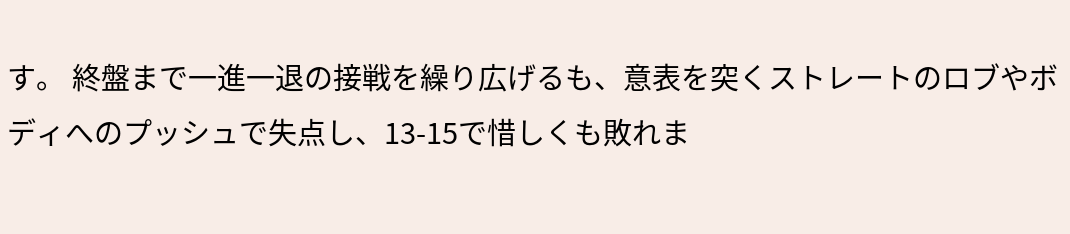す。 終盤まで一進一退の接戦を繰り広げるも、意表を突くストレートのロブやボディへのプッシュで失点し、13-15で惜しくも敗れま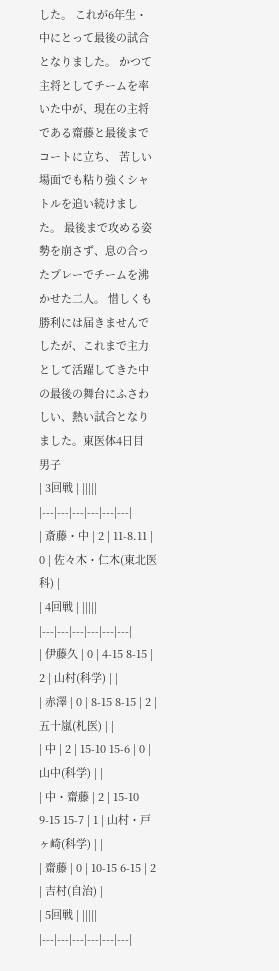した。 これが6年生・中にとって最後の試合となりました。 かつて主将としてチームを率いた中が、現在の主将である齋藤と最後までコートに立ち、 苦しい場面でも粘り強くシャトルを追い続けました。 最後まで攻める姿勢を崩さず、息の合ったプレーでチームを沸かせた二人。 惜しくも勝利には届きませんでしたが、これまで主力として活躍してきた中の最後の舞台にふさわしい、熱い試合となりました。東医体4日目
男子
| 3回戦 | |||||
|---|---|---|---|---|---|
| 斎藤・中 | 2 | 11-8.11 | 0 | 佐々木・仁木(東北医科) |
| 4回戦 | |||||
|---|---|---|---|---|---|
| 伊藤久 | 0 | 4-15 8-15 | 2 | 山村(科学) | |
| 赤澤 | 0 | 8-15 8-15 | 2 | 五十嵐(札医) | |
| 中 | 2 | 15-10 15-6 | 0 | 山中(科学) | |
| 中・齋藤 | 2 | 15-10 9-15 15-7 | 1 | 山村・戸ヶ崎(科学) | |
| 齋藤 | 0 | 10-15 6-15 | 2 | 吉村(自治) |
| 5回戦 | |||||
|---|---|---|---|---|---|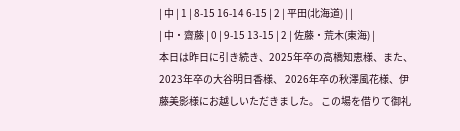| 中 | 1 | 8-15 16-14 6-15 | 2 | 平田(北海道) | |
| 中・齋藤 | 0 | 9-15 13-15 | 2 | 佐藤・荒木(東海) |
本日は昨日に引き続き、2025年卒の高橋知恵様、また、2023年卒の大谷明日香様、 2026年卒の秋澤風花様、伊藤美影様にお越しいただきました。 この場を借りて御礼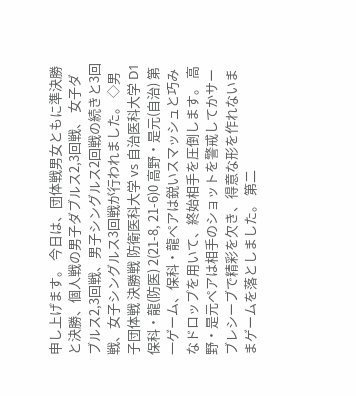申し上げます。 今日は、団体戦男女ともに準決勝と決勝、個人戦の男子ダブルス2,3回戦、 女子ダブルス2,3回戦、男子シングルス2回戦の続きと3回戦、女子シングルス3回戦が行われました。 ◇男子団体戦 決勝戦 防衛医科大学 vs 自治医科大学 D1保科・龍(防医) 2(21-8, 21-6)0 高野・是元(自治) 第一ゲーム、保科・龍ペアは鋭いスマッシュと巧みなドロップを用いて、終始相手を圧倒します。 高野・是元ペアは相手のショットを警戒してかサーブレシーブで精彩を欠き、得意な形を作れないままゲームを落としました。 第二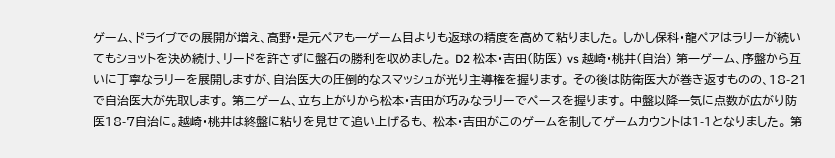ゲーム、ドライブでの展開が増え、高野・是元ペアも一ゲーム目よりも返球の精度を高めて粘りました。 しかし保科・龍ペアはラリーが続いてもショットを決め続け、リードを許さずに盤石の勝利を収めました。 D2 松本・吉田(防医) vs 越崎・桃井(自治) 第一ゲーム、序盤から互いに丁寧なラリーを展開しますが、自治医大の圧倒的なスマッシュが光り主導権を握ります。 その後は防衛医大が巻き返すものの、18-21で自治医大が先取します。 第二ゲーム、立ち上がりから松本・吉田が巧みなラリーでペースを握ります。 中盤以降一気に点数が広がり防医18-7自治に。越崎・桃井は終盤に粘りを見せて追い上げるも、 松本・吉田がこのゲームを制してゲームカウントは1-1となりました。 第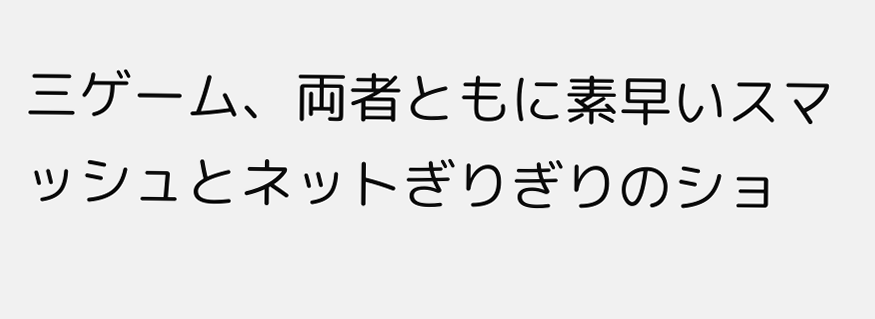三ゲーム、両者ともに素早いスマッシュとネットぎりぎりのショ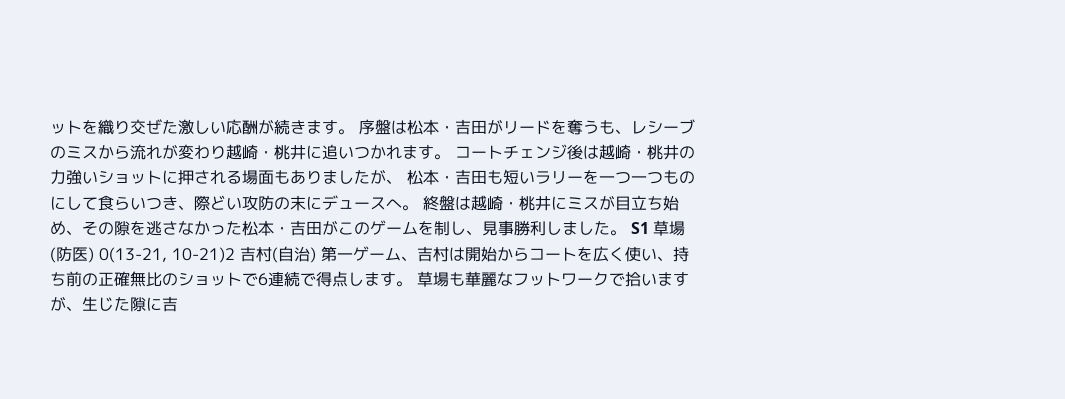ットを織り交ぜた激しい応酬が続きます。 序盤は松本・吉田がリードを奪うも、レシーブのミスから流れが変わり越崎・桃井に追いつかれます。 コートチェンジ後は越崎・桃井の力強いショットに押される場面もありましたが、 松本・吉田も短いラリーを一つ一つものにして食らいつき、際どい攻防の末にデュースへ。 終盤は越崎・桃井にミスが目立ち始め、その隙を逃さなかった松本・吉田がこのゲームを制し、見事勝利しました。 S1 草場(防医) 0(13-21, 10-21)2 吉村(自治) 第一ゲーム、吉村は開始からコートを広く使い、持ち前の正確無比のショットで6連続で得点します。 草場も華麗なフットワークで拾いますが、生じた隙に吉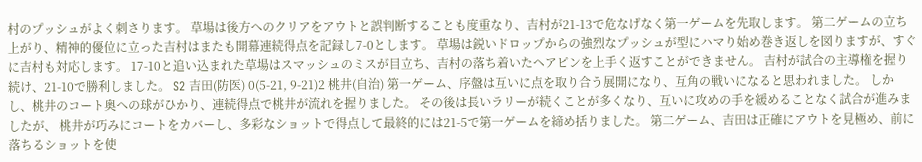村のプッシュがよく刺さります。 草場は後方へのクリアをアウトと誤判断することも度重なり、吉村が21-13で危なげなく第一ゲームを先取します。 第二ゲームの立ち上がり、精神的優位に立った吉村はまたも開幕連続得点を記録し7-0とします。 草場は鋭いドロップからの強烈なプッシュが型にハマり始め巻き返しを図りますが、すぐに吉村も対応します。 17-10と追い込まれた草場はスマッシュのミスが目立ち、吉村の落ち着いたヘアピンを上手く返すことができません。 吉村が試合の主導権を握り続け、21-10で勝利しました。 S2 吉田(防医) 0(5-21, 9-21)2 桃井(自治) 第一ゲーム、序盤は互いに点を取り合う展開になり、互角の戦いになると思われました。 しかし、桃井のコート奥への球がひかり、連続得点で桃井が流れを握りました。 その後は長いラリーが続くことが多くなり、互いに攻めの手を緩めることなく試合が進みましたが、 桃井が巧みにコートをカバーし、多彩なショットで得点して最終的には21-5で第一ゲームを締め括りました。 第二ゲーム、吉田は正確にアウトを見極め、前に落ちるショットを使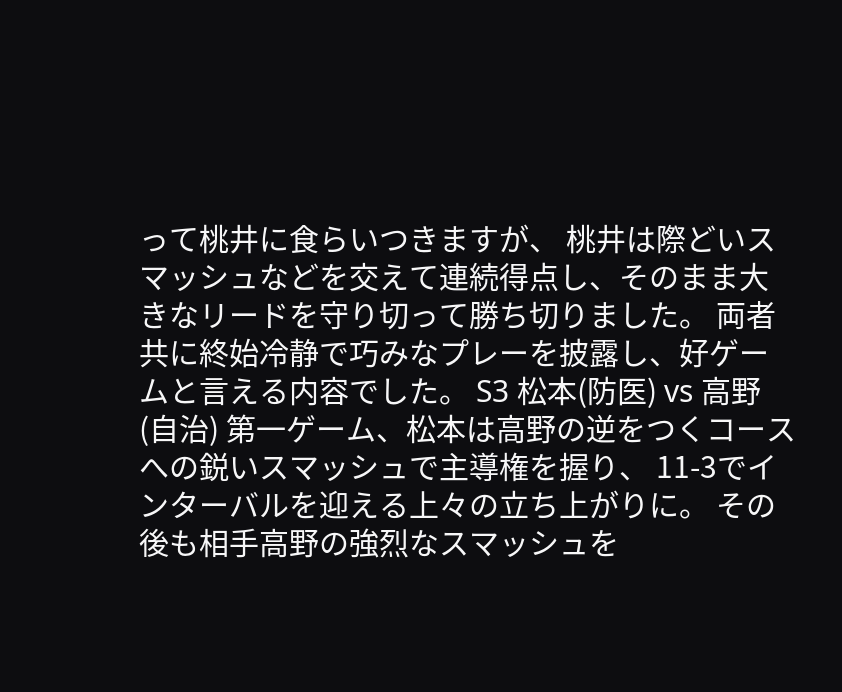って桃井に食らいつきますが、 桃井は際どいスマッシュなどを交えて連続得点し、そのまま大きなリードを守り切って勝ち切りました。 両者共に終始冷静で巧みなプレーを披露し、好ゲームと言える内容でした。 S3 松本(防医) vs 高野(自治) 第一ゲーム、松本は高野の逆をつくコースへの鋭いスマッシュで主導権を握り、 11-3でインターバルを迎える上々の立ち上がりに。 その後も相手高野の強烈なスマッシュを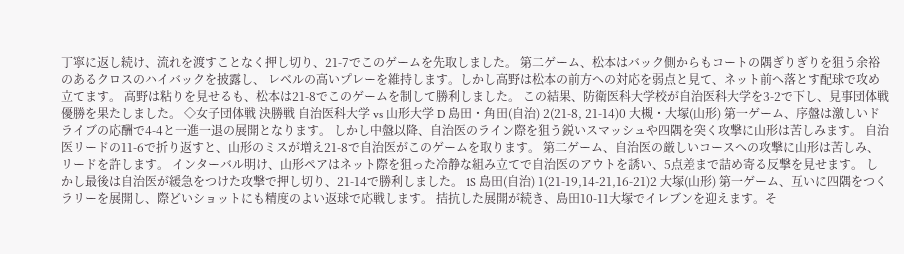丁寧に返し続け、流れを渡すことなく押し切り、21-7でこのゲームを先取しました。 第二ゲーム、松本はバック側からもコートの隅ぎりぎりを狙う余裕のあるクロスのハイバックを披露し、 レベルの高いプレーを維持します。しかし高野は松本の前方への対応を弱点と見て、ネット前へ落とす配球で攻め立てます。 高野は粘りを見せるも、松本は21-8でこのゲームを制して勝利しました。 この結果、防衛医科大学校が自治医科大学を3-2で下し、見事団体戦優勝を果たしました。 ◇女子団体戦 決勝戦 自治医科大学 vs 山形大学 D 島田・角田(自治) 2(21-8, 21-14)0 大槻・大塚(山形) 第一ゲーム、序盤は激しいドライブの応酬で4-4と一進一退の展開となります。 しかし中盤以降、自治医のライン際を狙う鋭いスマッシュや四隅を突く攻撃に山形は苦しみます。 自治医リードの11-6で折り返すと、山形のミスが増え21-8で自治医がこのゲームを取ります。 第二ゲーム、自治医の厳しいコースへの攻撃に山形は苦しみ、リードを許します。 インターバル明け、山形ペアはネット際を狙った冷静な組み立てで自治医のアウトを誘い、5点差まで詰め寄る反撃を見せます。 しかし最後は自治医が緩急をつけた攻撃で押し切り、21-14で勝利しました。 1S 島田(自治) 1(21-19,14-21,16-21)2 大塚(山形) 第一ゲーム、互いに四隅をつくラリーを展開し、際どいショットにも精度のよい返球で応戦します。 拮抗した展開が続き、島田10-11大塚でイレブンを迎えます。そ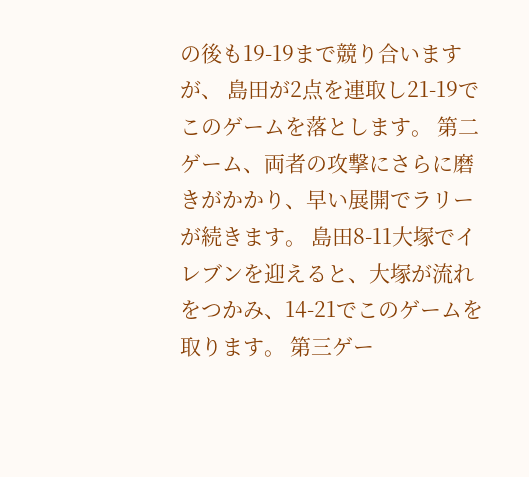の後も19-19まで競り合いますが、 島田が2点を連取し21-19でこのゲームを落とします。 第二ゲーム、両者の攻撃にさらに磨きがかかり、早い展開でラリーが続きます。 島田8-11大塚でイレブンを迎えると、大塚が流れをつかみ、14-21でこのゲームを取ります。 第三ゲー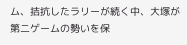ム、拮抗したラリーが続く中、大塚が第二ゲームの勢いを保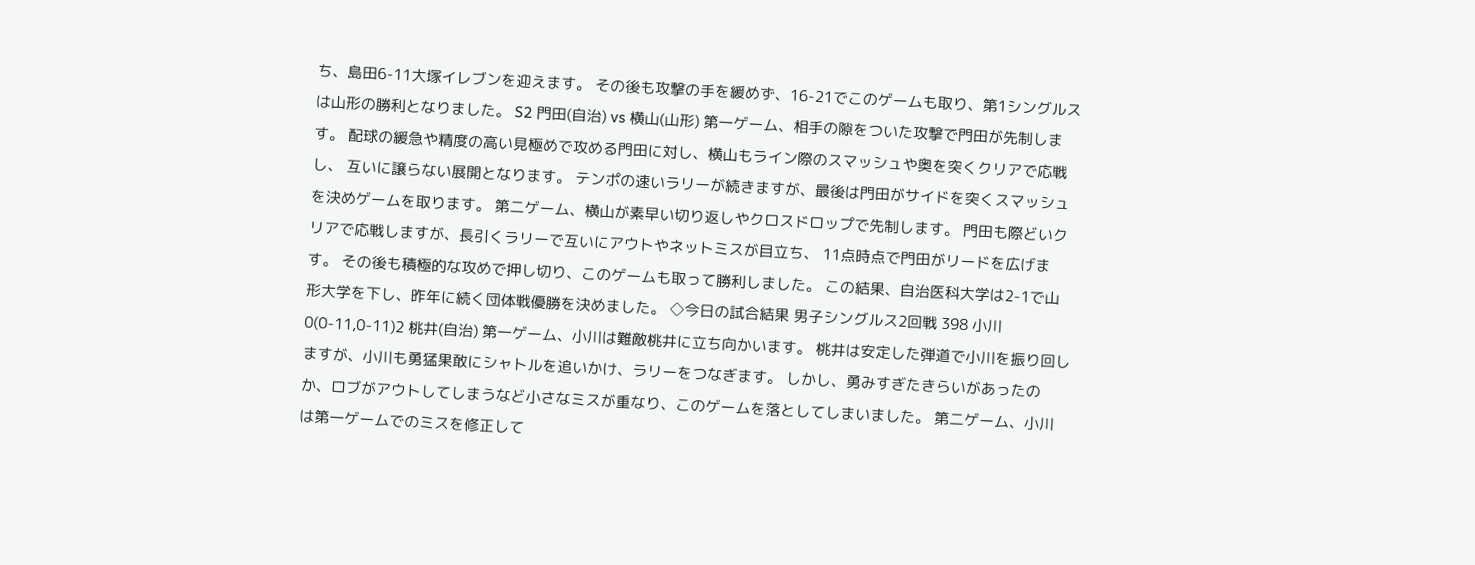ち、島田6-11大塚イレブンを迎えます。 その後も攻撃の手を緩めず、16-21でこのゲームも取り、第1シングルスは山形の勝利となりました。 S2 門田(自治) vs 横山(山形) 第一ゲーム、相手の隙をついた攻撃で門田が先制します。 配球の緩急や精度の高い見極めで攻める門田に対し、横山もライン際のスマッシュや奥を突くクリアで応戦し、 互いに譲らない展開となります。 テンポの速いラリーが続きますが、最後は門田がサイドを突くスマッシュを決めゲームを取ります。 第二ゲーム、横山が素早い切り返しやクロスドロップで先制します。 門田も際どいクリアで応戦しますが、長引くラリーで互いにアウトやネットミスが目立ち、 11点時点で門田がリードを広げます。 その後も積極的な攻めで押し切り、このゲームも取って勝利しました。 この結果、自治医科大学は2-1で山形大学を下し、昨年に続く団体戦優勝を決めました。 ◇今日の試合結果 男子シングルス2回戦 398 小川 0(0-11,0-11)2 桃井(自治) 第一ゲーム、小川は難敵桃井に立ち向かいます。 桃井は安定した弾道で小川を振り回しますが、小川も勇猛果敢にシャトルを追いかけ、ラリーをつなぎます。 しかし、勇みすぎたきらいがあったのか、ロブがアウトしてしまうなど小さなミスが重なり、このゲームを落としてしまいました。 第二ゲーム、小川は第一ゲームでのミスを修正して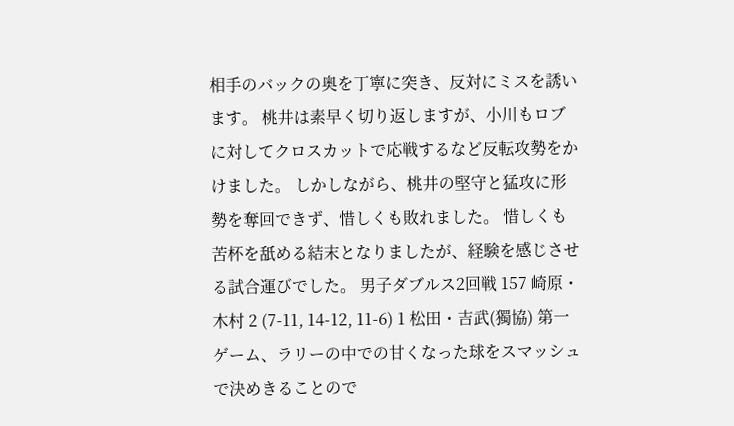相手のバックの奥を丁寧に突き、反対にミスを誘います。 桃井は素早く切り返しますが、小川もロブに対してクロスカットで応戦するなど反転攻勢をかけました。 しかしながら、桃井の堅守と猛攻に形勢を奪回できず、惜しくも敗れました。 惜しくも苦杯を舐める結末となりましたが、経験を感じさせる試合運びでした。 男子ダブルス2回戦 157 崎原・木村 2 (7-11, 14-12, 11-6) 1 松田・吉武(獨協) 第一ゲーム、ラリーの中での甘くなった球をスマッシュで決めきることので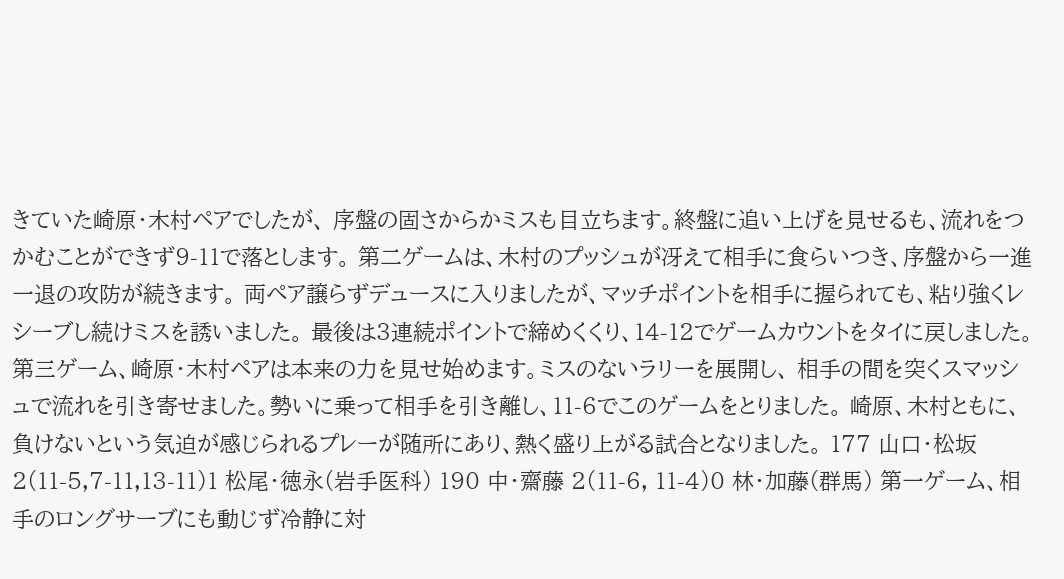きていた崎原・木村ペアでしたが、 序盤の固さからかミスも目立ちます。終盤に追い上げを見せるも、流れをつかむことができず9-11で落とします。 第二ゲームは、木村のプッシュが冴えて相手に食らいつき、序盤から一進一退の攻防が続きます。 両ペア譲らずデュースに入りましたが、マッチポイントを相手に握られても、粘り強くレシーブし続けミスを誘いました。 最後は3連続ポイントで締めくくり、14-12でゲームカウントをタイに戻しました。 第三ゲーム、崎原・木村ペアは本来の力を見せ始めます。ミスのないラリーを展開し、 相手の間を突くスマッシュで流れを引き寄せました。勢いに乗って相手を引き離し、11-6でこのゲームをとりました。 崎原、木村ともに、負けないという気迫が感じられるプレーが随所にあり、熱く盛り上がる試合となりました。 177 山口・松坂 2(11-5,7-11,13-11)1 松尾・徳永(岩手医科) 190 中・齋藤 2(11-6, 11-4)0 林・加藤(群馬) 第一ゲーム、相手のロングサーブにも動じず冷静に対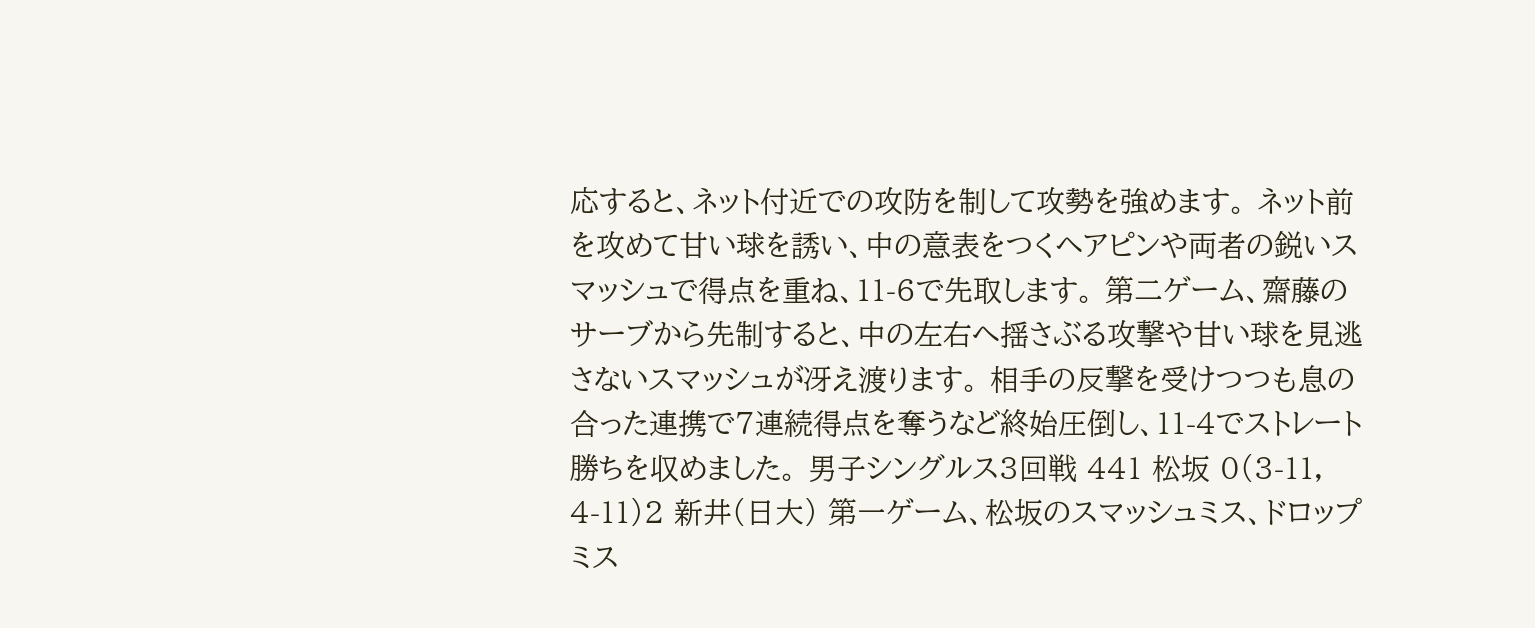応すると、ネット付近での攻防を制して攻勢を強めます。 ネット前を攻めて甘い球を誘い、中の意表をつくヘアピンや両者の鋭いスマッシュで得点を重ね、11-6で先取します。 第二ゲーム、齋藤のサーブから先制すると、中の左右へ揺さぶる攻撃や甘い球を見逃さないスマッシュが冴え渡ります。 相手の反撃を受けつつも息の合った連携で7連続得点を奪うなど終始圧倒し、11-4でストレート勝ちを収めました。 男子シングルス3回戦 441 松坂 0(3-11, 4-11)2 新井(日大) 第一ゲーム、松坂のスマッシュミス、ドロップミス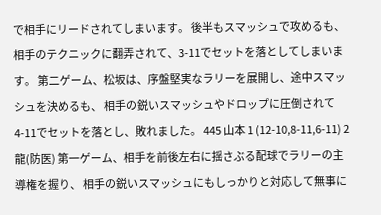で相手にリードされてしまいます。 後半もスマッシュで攻めるも、相手のテクニックに翻弄されて、3-11でセットを落としてしまいます。 第二ゲーム、松坂は、序盤堅実なラリーを展開し、途中スマッシュを決めるも、 相手の鋭いスマッシュやドロップに圧倒されて4-11でセットを落とし、敗れました。 445 山本 1 (12-10,8-11,6-11) 2 龍(防医) 第一ゲーム、相手を前後左右に揺さぶる配球でラリーの主導権を握り、 相手の鋭いスマッシュにもしっかりと対応して無事に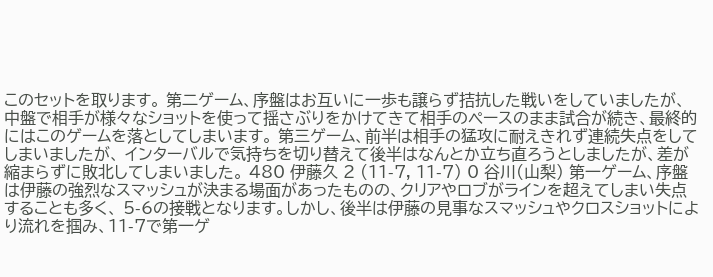このセットを取ります。 第二ゲーム、序盤はお互いに一歩も譲らず拮抗した戦いをしていましたが、 中盤で相手が様々なショットを使って揺さぶりをかけてきて相手のペースのまま試合が続き、最終的にはこのゲームを落としてしまいます。 第三ゲーム、前半は相手の猛攻に耐えきれず連続失点をしてしまいましたが、 インターバルで気持ちを切り替えて後半はなんとか立ち直ろうとしましたが、差が縮まらずに敗北してしまいました。 480 伊藤久 2 (11-7, 11-7) 0 谷川(山梨) 第一ゲーム、序盤は伊藤の強烈なスマッシュが決まる場面があったものの、クリアやロブがラインを超えてしまい失点することも多く、 5-6の接戦となります。しかし、後半は伊藤の見事なスマッシュやクロスショットにより流れを掴み、11-7で第一ゲ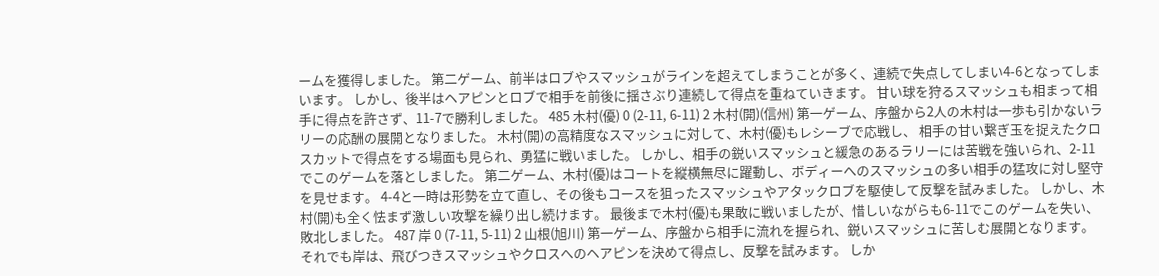ームを獲得しました。 第二ゲーム、前半はロブやスマッシュがラインを超えてしまうことが多く、連続で失点してしまい4-6となってしまいます。 しかし、後半はヘアピンとロブで相手を前後に揺さぶり連続して得点を重ねていきます。 甘い球を狩るスマッシュも相まって相手に得点を許さず、11-7で勝利しました。 485 木村(優) 0 (2-11, 6-11) 2 木村(開)(信州) 第一ゲーム、序盤から2人の木村は一歩も引かないラリーの応酬の展開となりました。 木村(開)の高精度なスマッシュに対して、木村(優)もレシーブで応戦し、 相手の甘い繋ぎ玉を捉えたクロスカットで得点をする場面も見られ、勇猛に戦いました。 しかし、相手の鋭いスマッシュと緩急のあるラリーには苦戦を強いられ、2-11でこのゲームを落としました。 第二ゲーム、木村(優)はコートを縦横無尽に躍動し、ボディーへのスマッシュの多い相手の猛攻に対し堅守を見せます。 4-4と一時は形勢を立て直し、その後もコースを狙ったスマッシュやアタックロブを駆使して反撃を試みました。 しかし、木村(開)も全く怯まず激しい攻撃を繰り出し続けます。 最後まで木村(優)も果敢に戦いましたが、惜しいながらも6-11でこのゲームを失い、敗北しました。 487 岸 0 (7-11, 5-11) 2 山根(旭川) 第一ゲーム、序盤から相手に流れを握られ、鋭いスマッシュに苦しむ展開となります。 それでも岸は、飛びつきスマッシュやクロスへのヘアピンを決めて得点し、反撃を試みます。 しか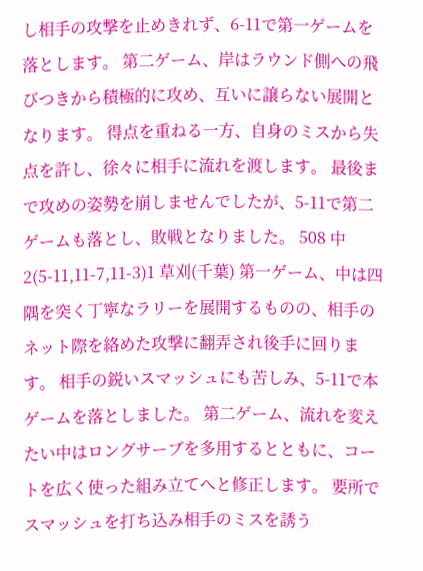し相手の攻撃を止めきれず、6-11で第一ゲームを落とします。 第二ゲーム、岸はラウンド側への飛びつきから積極的に攻め、互いに譲らない展開となります。 得点を重ねる一方、自身のミスから失点を許し、徐々に相手に流れを渡します。 最後まで攻めの姿勢を崩しませんでしたが、5-11で第二ゲームも落とし、敗戦となりました。 508 中 2(5-11,11-7,11-3)1 草刈(千葉) 第一ゲーム、中は四隅を突く丁寧なラリーを展開するものの、相手のネット際を絡めた攻撃に翻弄され後手に回ります。 相手の鋭いスマッシュにも苦しみ、5-11で本ゲームを落としました。 第二ゲーム、流れを変えたい中はロングサーブを多用するとともに、コートを広く使った組み立てへと修正します。 要所でスマッシュを打ち込み相手のミスを誘う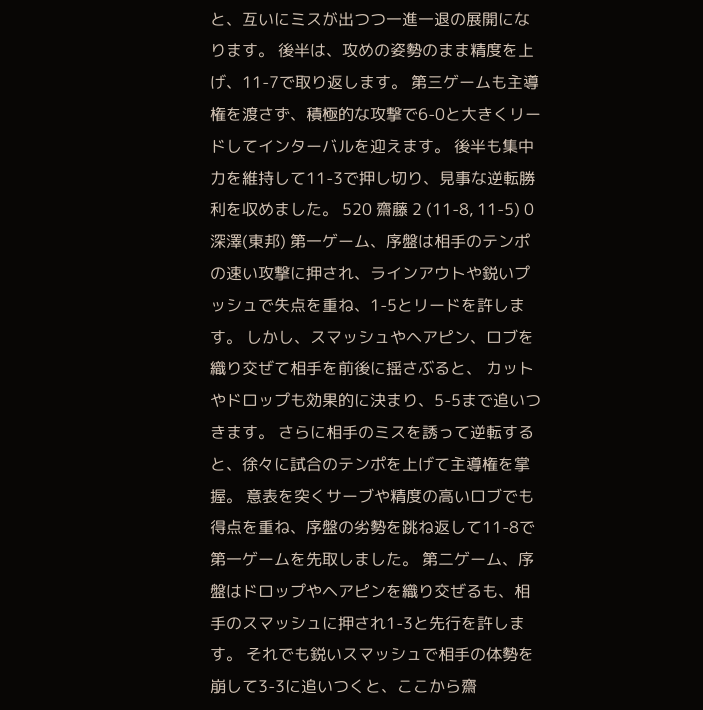と、互いにミスが出つつ一進一退の展開になります。 後半は、攻めの姿勢のまま精度を上げ、11-7で取り返します。 第三ゲームも主導権を渡さず、積極的な攻撃で6-0と大きくリードしてインターバルを迎えます。 後半も集中力を維持して11-3で押し切り、見事な逆転勝利を収めました。 520 齋藤 2 (11-8, 11-5) 0 深澤(東邦) 第一ゲーム、序盤は相手のテンポの速い攻撃に押され、ラインアウトや鋭いプッシュで失点を重ね、1-5とリードを許します。 しかし、スマッシュやヘアピン、ロブを織り交ぜて相手を前後に揺さぶると、 カットやドロップも効果的に決まり、5-5まで追いつきます。 さらに相手のミスを誘って逆転すると、徐々に試合のテンポを上げて主導権を掌握。 意表を突くサーブや精度の高いロブでも得点を重ね、序盤の劣勢を跳ね返して11-8で第一ゲームを先取しました。 第二ゲーム、序盤はドロップやヘアピンを織り交ぜるも、相手のスマッシュに押され1-3と先行を許します。 それでも鋭いスマッシュで相手の体勢を崩して3-3に追いつくと、ここから齋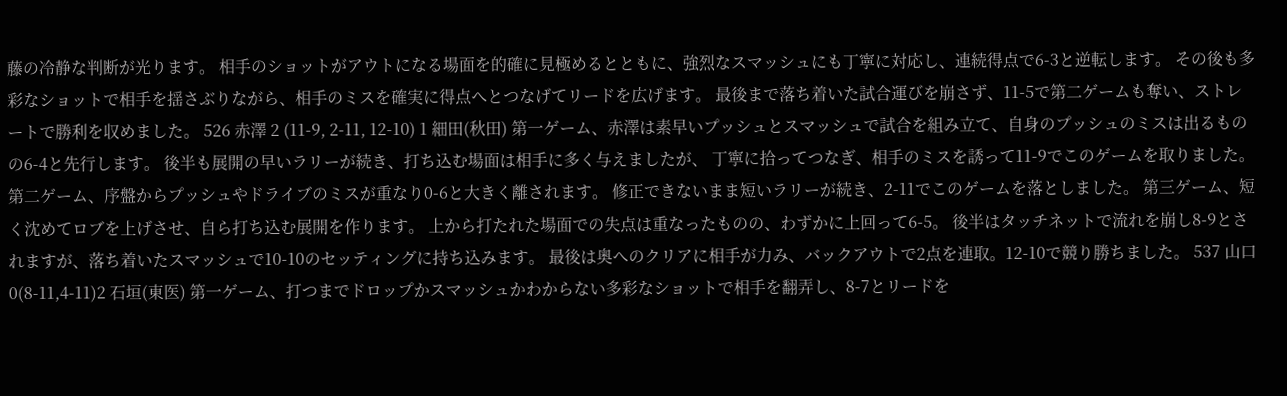藤の冷静な判断が光ります。 相手のショットがアウトになる場面を的確に見極めるとともに、強烈なスマッシュにも丁寧に対応し、連続得点で6-3と逆転します。 その後も多彩なショットで相手を揺さぶりながら、相手のミスを確実に得点へとつなげてリードを広げます。 最後まで落ち着いた試合運びを崩さず、11-5で第二ゲームも奪い、ストレートで勝利を収めました。 526 赤澤 2 (11-9, 2-11, 12-10) 1 細田(秋田) 第一ゲーム、赤澤は素早いプッシュとスマッシュで試合を組み立て、自身のプッシュのミスは出るものの6-4と先行します。 後半も展開の早いラリーが続き、打ち込む場面は相手に多く与えましたが、 丁寧に拾ってつなぎ、相手のミスを誘って11-9でこのゲームを取りました。 第二ゲーム、序盤からプッシュやドライブのミスが重なり0-6と大きく離されます。 修正できないまま短いラリーが続き、2-11でこのゲームを落としました。 第三ゲーム、短く沈めてロブを上げさせ、自ら打ち込む展開を作ります。 上から打たれた場面での失点は重なったものの、わずかに上回って6-5。 後半はタッチネットで流れを崩し8-9とされますが、落ち着いたスマッシュで10-10のセッティングに持ち込みます。 最後は奥へのクリアに相手が力み、バックアウトで2点を連取。12-10で競り勝ちました。 537 山口 0(8-11,4-11)2 石垣(東医) 第一ゲーム、打つまでドロップかスマッシュかわからない多彩なショットで相手を翻弄し、8-7とリードを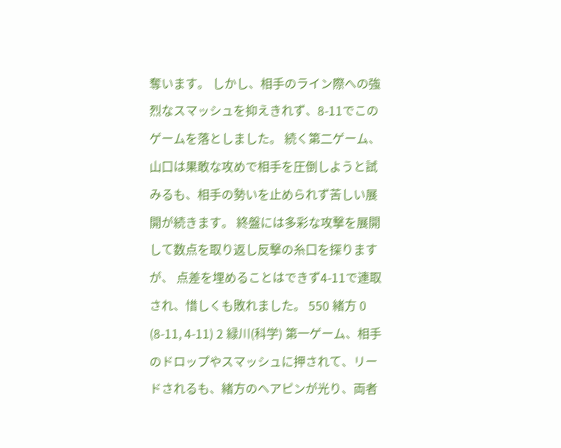奪います。 しかし、相手のライン際への強烈なスマッシュを抑えきれず、8-11でこのゲームを落としました。 続く第二ゲーム、山口は果敢な攻めで相手を圧倒しようと試みるも、相手の勢いを止められず苦しい展開が続きます。 終盤には多彩な攻撃を展開して数点を取り返し反撃の糸口を探りますが、 点差を埋めることはできず4-11で連取され、惜しくも敗れました。 550 緒方 0 (8-11, 4-11) 2 緑川(科学) 第一ゲーム、相手のドロップやスマッシュに押されて、リードされるも、緒方のヘアピンが光り、両者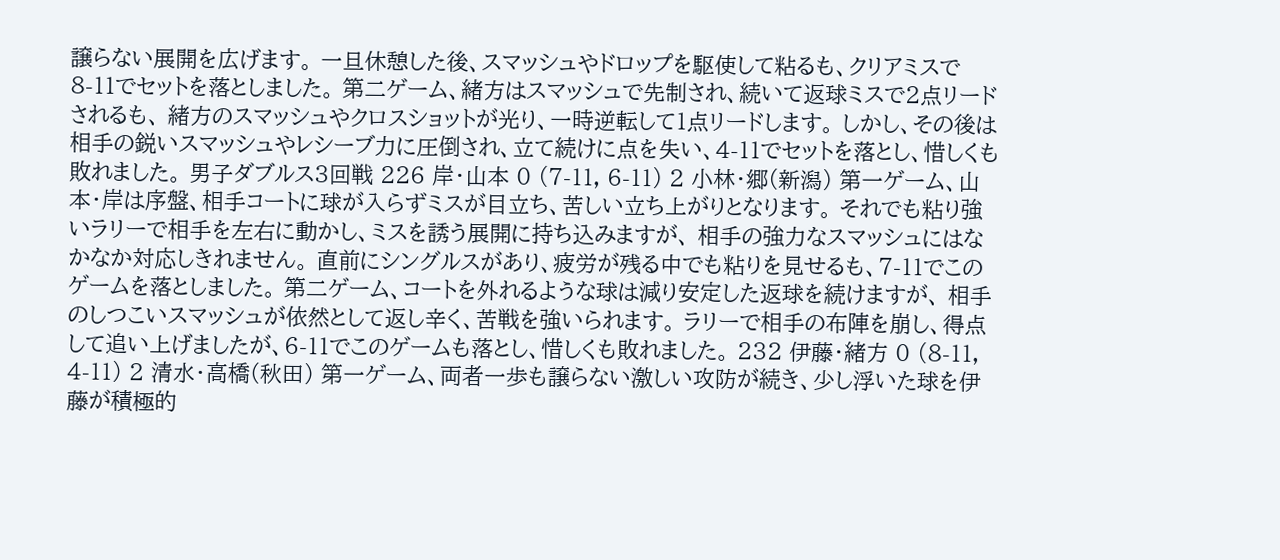譲らない展開を広げます。 一旦休憩した後、スマッシュやドロップを駆使して粘るも、クリアミスで8-11でセットを落としました。 第二ゲーム、緒方はスマッシュで先制され、続いて返球ミスで2点リードされるも、 緒方のスマッシュやクロスショットが光り、一時逆転して1点リードします。 しかし、その後は相手の鋭いスマッシュやレシーブ力に圧倒され、立て続けに点を失い、4-11でセットを落とし、惜しくも敗れました。 男子ダブルス3回戦 226 岸・山本 0 (7-11, 6-11) 2 小林・郷(新潟) 第一ゲーム、山本・岸は序盤、相手コートに球が入らずミスが目立ち、苦しい立ち上がりとなります。 それでも粘り強いラリーで相手を左右に動かし、ミスを誘う展開に持ち込みますが、 相手の強力なスマッシュにはなかなか対応しきれません。 直前にシングルスがあり、疲労が残る中でも粘りを見せるも、7-11でこのゲームを落としました。 第二ゲーム、コートを外れるような球は減り安定した返球を続けますが、 相手のしつこいスマッシュが依然として返し辛く、苦戦を強いられます。 ラリーで相手の布陣を崩し、得点して追い上げましたが、6-11でこのゲームも落とし、惜しくも敗れました。 232 伊藤・緒方 0 (8-11, 4-11) 2 清水・高橋(秋田) 第一ゲーム、両者一歩も譲らない激しい攻防が続き、少し浮いた球を伊藤が積極的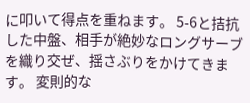に叩いて得点を重ねます。 5-6と拮抗した中盤、相手が絶妙なロングサーブを織り交ぜ、揺さぶりをかけてきます。 変則的な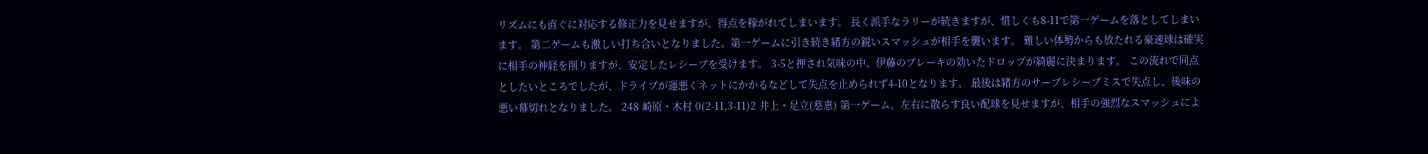リズムにも直ぐに対応する修正力を見せますが、得点を稼がれてしまいます。 長く派手なラリーが続きますが、惜しくも8-11で第一ゲームを落としてしまいます。 第二ゲームも激しい打ち合いとなりました。第一ゲームに引き続き緒方の鋭いスマッシュが相手を襲います。 難しい体勢からも放たれる豪速球は確実に相手の神経を削りますが、安定したレシーブを受けます。 3-5と押され気味の中、伊藤のブレーキの効いたドロップが綺麗に決まります。 この流れで同点としたいところでしたが、ドライブが運悪くネットにかかるなどして失点を止められず4-10となります。 最後は緒方のサーブレシーブミスで失点し、後味の悪い幕切れとなりました。 248 崎原・木村 0(2-11,3-11)2 井上・足立(慈恵) 第一ゲーム、左右に散らす良い配球を見せますが、相手の強烈なスマッシュによ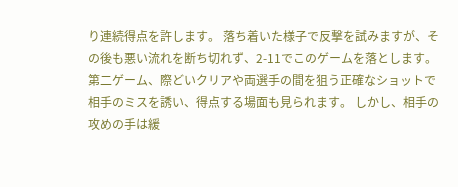り連続得点を許します。 落ち着いた様子で反撃を試みますが、その後も悪い流れを断ち切れず、2-11でこのゲームを落とします。 第二ゲーム、際どいクリアや両選手の間を狙う正確なショットで相手のミスを誘い、得点する場面も見られます。 しかし、相手の攻めの手は緩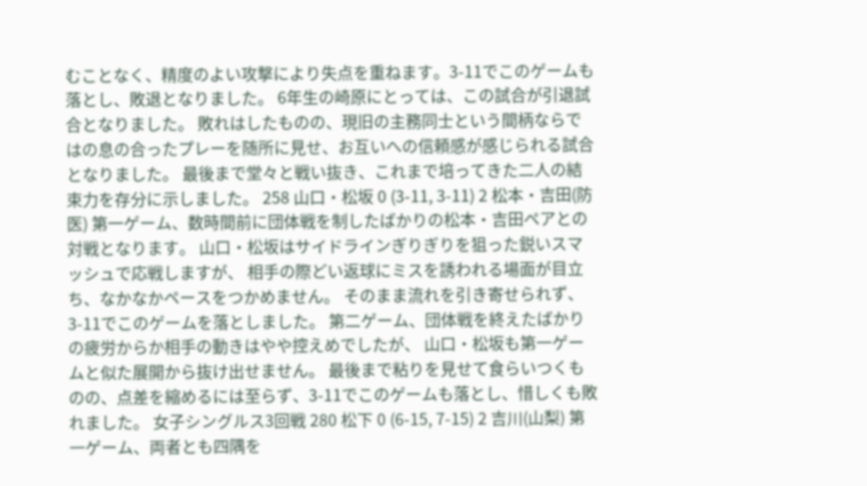むことなく、精度のよい攻撃により失点を重ねます。3-11でこのゲームも落とし、敗退となりました。 6年生の崎原にとっては、この試合が引退試合となりました。 敗れはしたものの、現旧の主務同士という間柄ならではの息の合ったプレーを随所に見せ、お互いへの信頼感が感じられる試合となりました。 最後まで堂々と戦い抜き、これまで培ってきた二人の結束力を存分に示しました。 258 山口・松坂 0 (3-11, 3-11) 2 松本・吉田(防医) 第一ゲーム、数時間前に団体戦を制したばかりの松本・吉田ペアとの対戦となります。 山口・松坂はサイドラインぎりぎりを狙った鋭いスマッシュで応戦しますが、 相手の際どい返球にミスを誘われる場面が目立ち、なかなかペースをつかめません。 そのまま流れを引き寄せられず、3-11でこのゲームを落としました。 第二ゲーム、団体戦を終えたばかりの疲労からか相手の動きはやや控えめでしたが、 山口・松坂も第一ゲームと似た展開から抜け出せません。 最後まで粘りを見せて食らいつくものの、点差を縮めるには至らず、3-11でこのゲームも落とし、惜しくも敗れました。 女子シングルス3回戦 280 松下 0 (6-15, 7-15) 2 吉川(山梨) 第一ゲーム、両者とも四隅を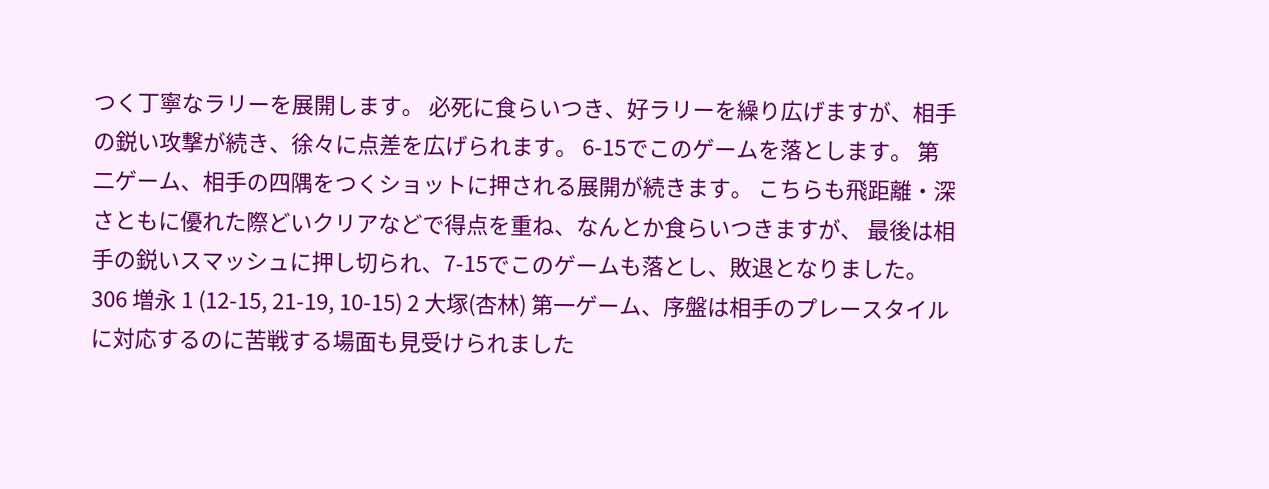つく丁寧なラリーを展開します。 必死に食らいつき、好ラリーを繰り広げますが、相手の鋭い攻撃が続き、徐々に点差を広げられます。 6-15でこのゲームを落とします。 第二ゲーム、相手の四隅をつくショットに押される展開が続きます。 こちらも飛距離・深さともに優れた際どいクリアなどで得点を重ね、なんとか食らいつきますが、 最後は相手の鋭いスマッシュに押し切られ、7-15でこのゲームも落とし、敗退となりました。 306 増永 1 (12-15, 21-19, 10-15) 2 大塚(杏林) 第一ゲーム、序盤は相手のプレースタイルに対応するのに苦戦する場面も見受けられました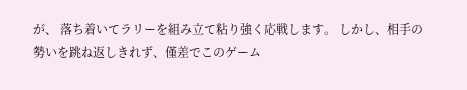が、 落ち着いてラリーを組み立て粘り強く応戦します。 しかし、相手の勢いを跳ね返しきれず、僅差でこのゲーム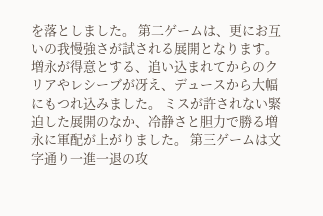を落としました。 第二ゲームは、更にお互いの我慢強さが試される展開となります。 増永が得意とする、追い込まれてからのクリアやレシーブが冴え、デュースから大幅にもつれ込みました。 ミスが許されない緊迫した展開のなか、冷静さと胆力で勝る増永に軍配が上がりました。 第三ゲームは文字通り一進一退の攻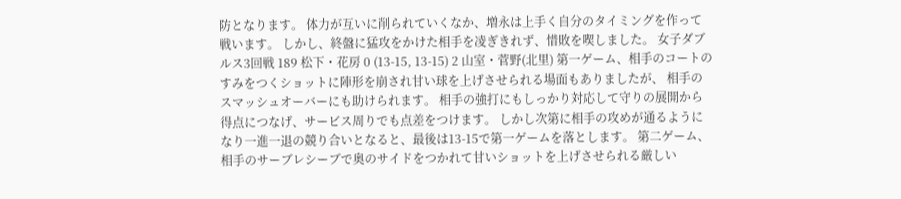防となります。 体力が互いに削られていくなか、増永は上手く自分のタイミングを作って戦います。 しかし、終盤に猛攻をかけた相手を凌ぎきれず、惜敗を喫しました。 女子ダブルス3回戦 189 松下・花房 0 (13-15, 13-15) 2 山室・菅野(北里) 第一ゲーム、相手のコートのすみをつくショットに陣形を崩され甘い球を上げさせられる場面もありましたが、 相手のスマッシュオーバーにも助けられます。 相手の強打にもしっかり対応して守りの展開から得点につなげ、サービス周りでも点差をつけます。 しかし次第に相手の攻めが通るようになり一進一退の競り合いとなると、最後は13-15で第一ゲームを落とします。 第二ゲーム、相手のサーブレシーブで奥のサイドをつかれて甘いショットを上げさせられる厳しい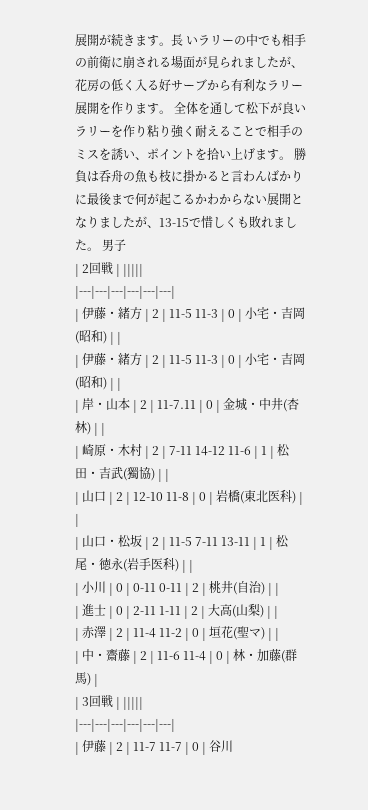展開が続きます。長 いラリーの中でも相手の前衛に崩される場面が見られましたが、花房の低く入る好サーブから有利なラリー展開を作ります。 全体を通して松下が良いラリーを作り粘り強く耐えることで相手のミスを誘い、ポイントを拾い上げます。 勝負は呑舟の魚も枝に掛かると言わんばかりに最後まで何が起こるかわからない展開となりましたが、13-15で惜しくも敗れました。 男子
| 2回戦 | |||||
|---|---|---|---|---|---|
| 伊藤・緒方 | 2 | 11-5 11-3 | 0 | 小宅・吉岡(昭和) | |
| 伊藤・緒方 | 2 | 11-5 11-3 | 0 | 小宅・吉岡(昭和) | |
| 岸・山本 | 2 | 11-7.11 | 0 | 金城・中井(杏林) | |
| 崎原・木村 | 2 | 7-11 14-12 11-6 | 1 | 松田・吉武(獨協) | |
| 山口 | 2 | 12-10 11-8 | 0 | 岩橋(東北医科) | |
| 山口・松坂 | 2 | 11-5 7-11 13-11 | 1 | 松尾・徳永(岩手医科) | |
| 小川 | 0 | 0-11 0-11 | 2 | 桃井(自治) | |
| 進士 | 0 | 2-11 1-11 | 2 | 大高(山梨) | |
| 赤澤 | 2 | 11-4 11-2 | 0 | 垣花(聖マ) | |
| 中・齋藤 | 2 | 11-6 11-4 | 0 | 林・加藤(群馬) |
| 3回戦 | |||||
|---|---|---|---|---|---|
| 伊藤 | 2 | 11-7 11-7 | 0 | 谷川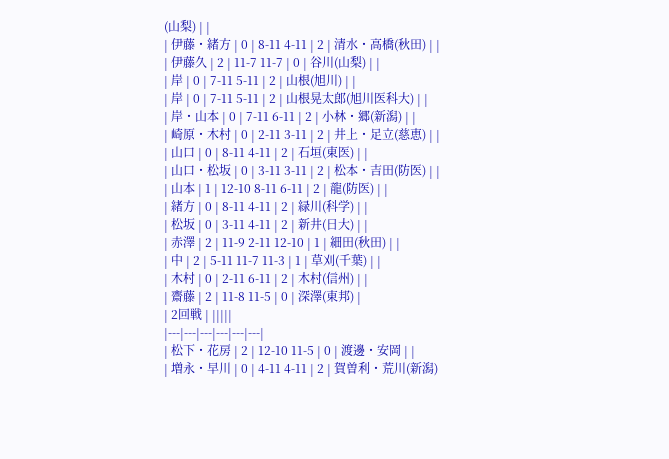(山梨) | |
| 伊藤・緒方 | 0 | 8-11 4-11 | 2 | 清水・高橋(秋田) | |
| 伊藤久 | 2 | 11-7 11-7 | 0 | 谷川(山梨) | |
| 岸 | 0 | 7-11 5-11 | 2 | 山根(旭川) | |
| 岸 | 0 | 7-11 5-11 | 2 | 山根晃太郎(旭川医科大) | |
| 岸・山本 | 0 | 7-11 6-11 | 2 | 小林・郷(新潟) | |
| 崎原・木村 | 0 | 2-11 3-11 | 2 | 井上・足立(慈恵) | |
| 山口 | 0 | 8-11 4-11 | 2 | 石垣(東医) | |
| 山口・松坂 | 0 | 3-11 3-11 | 2 | 松本・吉田(防医) | |
| 山本 | 1 | 12-10 8-11 6-11 | 2 | 龍(防医) | |
| 緒方 | 0 | 8-11 4-11 | 2 | 緑川(科学) | |
| 松坂 | 0 | 3-11 4-11 | 2 | 新井(日大) | |
| 赤澤 | 2 | 11-9 2-11 12-10 | 1 | 細田(秋田) | |
| 中 | 2 | 5-11 11-7 11-3 | 1 | 草刈(千葉) | |
| 木村 | 0 | 2-11 6-11 | 2 | 木村(信州) | |
| 齋藤 | 2 | 11-8 11-5 | 0 | 深澤(東邦) |
| 2回戦 | |||||
|---|---|---|---|---|---|
| 松下・花房 | 2 | 12-10 11-5 | 0 | 渡邊・安岡 | |
| 増永・早川 | 0 | 4-11 4-11 | 2 | 賀曽利・荒川(新潟)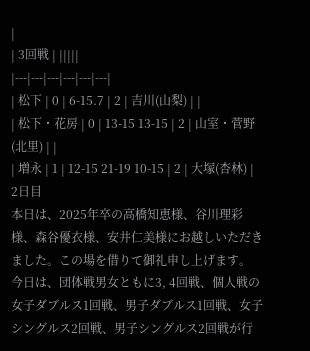|
| 3回戦 | |||||
|---|---|---|---|---|---|
| 松下 | 0 | 6-15.7 | 2 | 吉川(山梨) | |
| 松下・花房 | 0 | 13-15 13-15 | 2 | 山室・菅野(北里) | |
| 増永 | 1 | 12-15 21-19 10-15 | 2 | 大塚(杏林) |
2日目
本日は、2025年卒の高橋知恵様、谷川理彩様、森谷優衣様、安井仁美様にお越しいただきました。この場を借りて御礼申し上げます。 今日は、団体戦男女ともに3, 4回戦、個人戦の女子ダブルス1回戦、男子ダブルス1回戦、女子シングルス2回戦、男子シングルス2回戦が行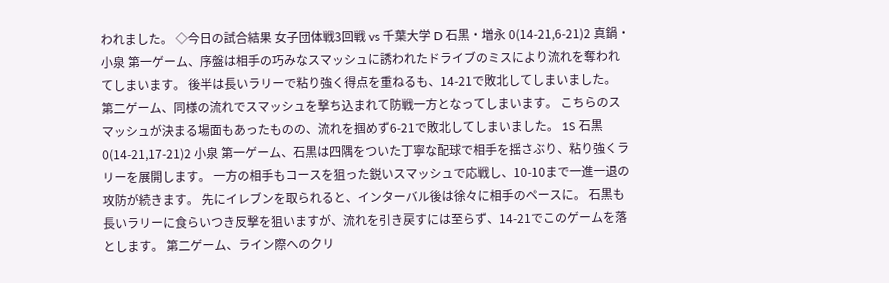われました。 ◇今日の試合結果 女子団体戦3回戦 vs 千葉大学 D 石黒・増永 0(14-21,6-21)2 真鍋・小泉 第一ゲーム、序盤は相手の巧みなスマッシュに誘われたドライブのミスにより流れを奪われてしまいます。 後半は長いラリーで粘り強く得点を重ねるも、14-21で敗北してしまいました。 第二ゲーム、同様の流れでスマッシュを撃ち込まれて防戦一方となってしまいます。 こちらのスマッシュが決まる場面もあったものの、流れを掴めず6-21で敗北してしまいました。 1S 石黒 0(14-21,17-21)2 小泉 第一ゲーム、石黒は四隅をついた丁寧な配球で相手を揺さぶり、粘り強くラリーを展開します。 一方の相手もコースを狙った鋭いスマッシュで応戦し、10-10まで一進一退の攻防が続きます。 先にイレブンを取られると、インターバル後は徐々に相手のペースに。 石黒も長いラリーに食らいつき反撃を狙いますが、流れを引き戻すには至らず、14-21でこのゲームを落とします。 第二ゲーム、ライン際へのクリ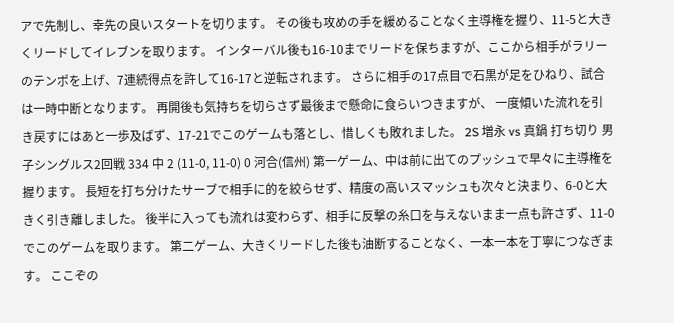アで先制し、幸先の良いスタートを切ります。 その後も攻めの手を緩めることなく主導権を握り、11-5と大きくリードしてイレブンを取ります。 インターバル後も16-10までリードを保ちますが、ここから相手がラリーのテンポを上げ、7連続得点を許して16-17と逆転されます。 さらに相手の17点目で石黒が足をひねり、試合は一時中断となります。 再開後も気持ちを切らさず最後まで懸命に食らいつきますが、 一度傾いた流れを引き戻すにはあと一歩及ばず、17-21でこのゲームも落とし、惜しくも敗れました。 2S 増永 vs 真鍋 打ち切り 男子シングルス2回戦 334 中 2 (11-0, 11-0) 0 河合(信州) 第一ゲーム、中は前に出てのプッシュで早々に主導権を握ります。 長短を打ち分けたサーブで相手に的を絞らせず、精度の高いスマッシュも次々と決まり、6-0と大きく引き離しました。 後半に入っても流れは変わらず、相手に反撃の糸口を与えないまま一点も許さず、11-0でこのゲームを取ります。 第二ゲーム、大きくリードした後も油断することなく、一本一本を丁寧につなぎます。 ここぞの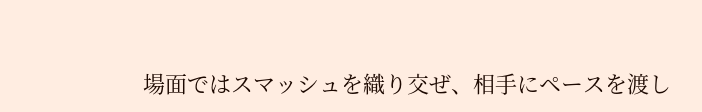場面ではスマッシュを織り交ぜ、相手にペースを渡し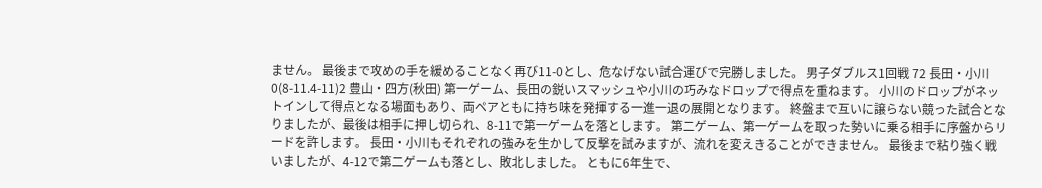ません。 最後まで攻めの手を緩めることなく再び11-0とし、危なげない試合運びで完勝しました。 男子ダブルス1回戦 72 長田・小川 0(8-11.4-11)2 豊山・四方(秋田) 第一ゲーム、長田の鋭いスマッシュや小川の巧みなドロップで得点を重ねます。 小川のドロップがネットインして得点となる場面もあり、両ペアともに持ち味を発揮する一進一退の展開となります。 終盤まで互いに譲らない競った試合となりましたが、最後は相手に押し切られ、8-11で第一ゲームを落とします。 第二ゲーム、第一ゲームを取った勢いに乗る相手に序盤からリードを許します。 長田・小川もそれぞれの強みを生かして反撃を試みますが、流れを変えきることができません。 最後まで粘り強く戦いましたが、4-12で第二ゲームも落とし、敗北しました。 ともに6年生で、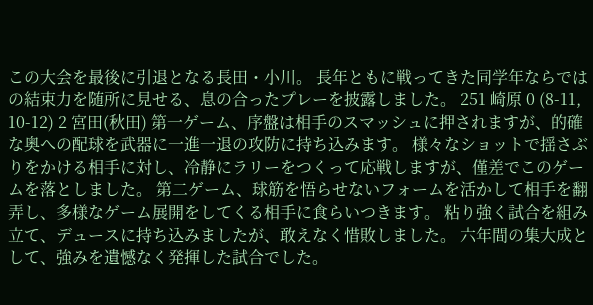この大会を最後に引退となる長田・小川。 長年ともに戦ってきた同学年ならではの結束力を随所に見せる、息の合ったプレーを披露しました。 251 崎原 0 (8-11, 10-12) 2 宮田(秋田) 第一ゲーム、序盤は相手のスマッシュに押されますが、的確な奥への配球を武器に一進一退の攻防に持ち込みます。 様々なショットで揺さぶりをかける相手に対し、冷静にラリーをつくって応戦しますが、僅差でこのゲームを落としました。 第二ゲーム、球筋を悟らせないフォームを活かして相手を翻弄し、多様なゲーム展開をしてくる相手に食らいつきます。 粘り強く試合を組み立て、デュースに持ち込みましたが、敢えなく惜敗しました。 六年間の集大成として、強みを遺憾なく発揮した試合でした。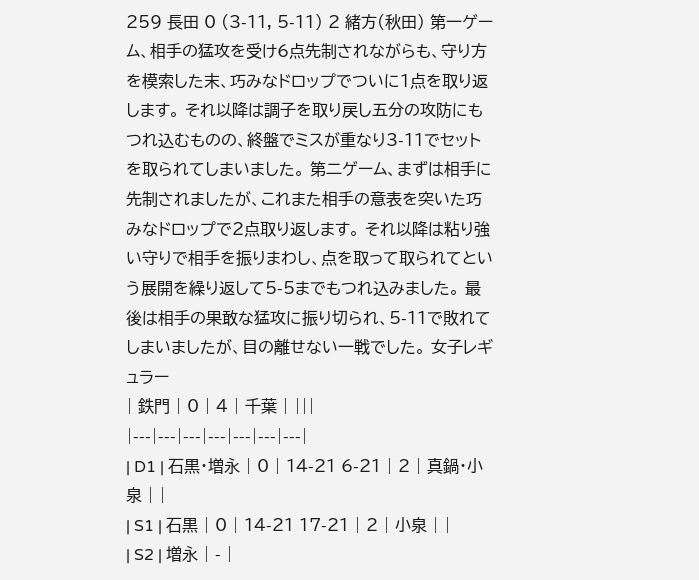259 長田 0 (3-11, 5-11) 2 緒方(秋田) 第一ゲーム、相手の猛攻を受け6点先制されながらも、守り方を模索した末、巧みなドロップでついに1点を取り返します。 それ以降は調子を取り戻し五分の攻防にもつれ込むものの、終盤でミスが重なり3-11でセットを取られてしまいました。 第二ゲーム、まずは相手に先制されましたが、これまた相手の意表を突いた巧みなドロップで2点取り返します。 それ以降は粘り強い守りで相手を振りまわし、点を取って取られてという展開を繰り返して5-5までもつれ込みました。 最後は相手の果敢な猛攻に振り切られ、5-11で敗れてしまいましたが、目の離せない一戦でした。 女子レギュラー
| 鉄門 | 0 | 4 | 千葉 | |||
|---|---|---|---|---|---|---|
| D1 | 石黒・増永 | 0 | 14-21 6-21 | 2 | 真鍋・小泉 | |
| S1 | 石黒 | 0 | 14-21 17-21 | 2 | 小泉 | |
| S2 | 増永 | - |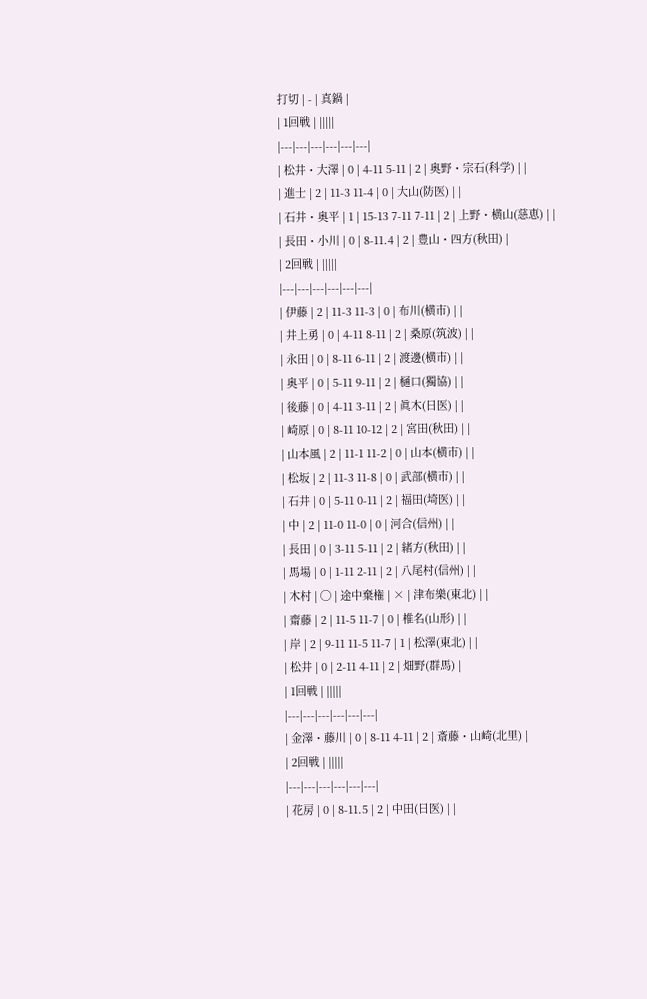打切 | - | 真鍋 |
| 1回戦 | |||||
|---|---|---|---|---|---|
| 松井・大澤 | 0 | 4-11 5-11 | 2 | 奥野・宗石(科学) | |
| 進士 | 2 | 11-3 11-4 | 0 | 大山(防医) | |
| 石井・奥平 | 1 | 15-13 7-11 7-11 | 2 | 上野・横山(慈恵) | |
| 長田・小川 | 0 | 8-11.4 | 2 | 豊山・四方(秋田) |
| 2回戦 | |||||
|---|---|---|---|---|---|
| 伊藤 | 2 | 11-3 11-3 | 0 | 布川(横市) | |
| 井上勇 | 0 | 4-11 8-11 | 2 | 桑原(筑波) | |
| 永田 | 0 | 8-11 6-11 | 2 | 渡邊(横市) | |
| 奥平 | 0 | 5-11 9-11 | 2 | 樋口(獨協) | |
| 後藤 | 0 | 4-11 3-11 | 2 | 眞木(日医) | |
| 崎原 | 0 | 8-11 10-12 | 2 | 宮田(秋田) | |
| 山本風 | 2 | 11-1 11-2 | 0 | 山本(横市) | |
| 松坂 | 2 | 11-3 11-8 | 0 | 武部(横市) | |
| 石井 | 0 | 5-11 0-11 | 2 | 福田(埼医) | |
| 中 | 2 | 11-0 11-0 | 0 | 河合(信州) | |
| 長田 | 0 | 3-11 5-11 | 2 | 緒方(秋田) | |
| 馬場 | 0 | 1-11 2-11 | 2 | 八尾村(信州) | |
| 木村 | ◯ | 途中棄権 | × | 津布樂(東北) | |
| 齋藤 | 2 | 11-5 11-7 | 0 | 椎名(山形) | |
| 岸 | 2 | 9-11 11-5 11-7 | 1 | 松澤(東北) | |
| 松井 | 0 | 2-11 4-11 | 2 | 畑野(群馬) |
| 1回戦 | |||||
|---|---|---|---|---|---|
| 金澤・藤川 | 0 | 8-11 4-11 | 2 | 斎藤・山崎(北里) |
| 2回戦 | |||||
|---|---|---|---|---|---|
| 花房 | 0 | 8-11.5 | 2 | 中田(日医) | |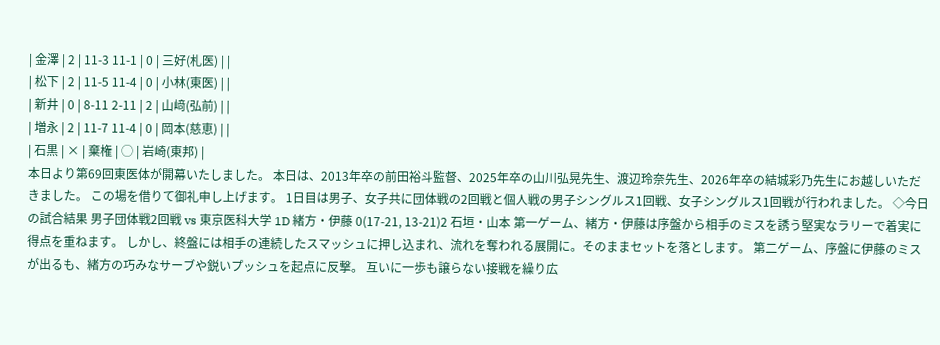| 金澤 | 2 | 11-3 11-1 | 0 | 三好(札医) | |
| 松下 | 2 | 11-5 11-4 | 0 | 小林(東医) | |
| 新井 | 0 | 8-11 2-11 | 2 | 山﨑(弘前) | |
| 増永 | 2 | 11-7 11-4 | 0 | 岡本(慈恵) | |
| 石黒 | × | 棄権 | ◯ | 岩崎(東邦) |
本日より第69回東医体が開幕いたしました。 本日は、2013年卒の前田裕斗監督、2025年卒の山川弘晃先生、渡辺玲奈先生、2026年卒の結城彩乃先生にお越しいただきました。 この場を借りて御礼申し上げます。 1日目は男子、女子共に団体戦の2回戦と個人戦の男子シングルス1回戦、女子シングルス1回戦が行われました。 ◇今日の試合結果 男子団体戦2回戦 vs 東京医科大学 1D 緒方・伊藤 0(17-21, 13-21)2 石垣・山本 第一ゲーム、緒方・伊藤は序盤から相手のミスを誘う堅実なラリーで着実に得点を重ねます。 しかし、終盤には相手の連続したスマッシュに押し込まれ、流れを奪われる展開に。そのままセットを落とします。 第二ゲーム、序盤に伊藤のミスが出るも、緒方の巧みなサーブや鋭いプッシュを起点に反撃。 互いに一歩も譲らない接戦を繰り広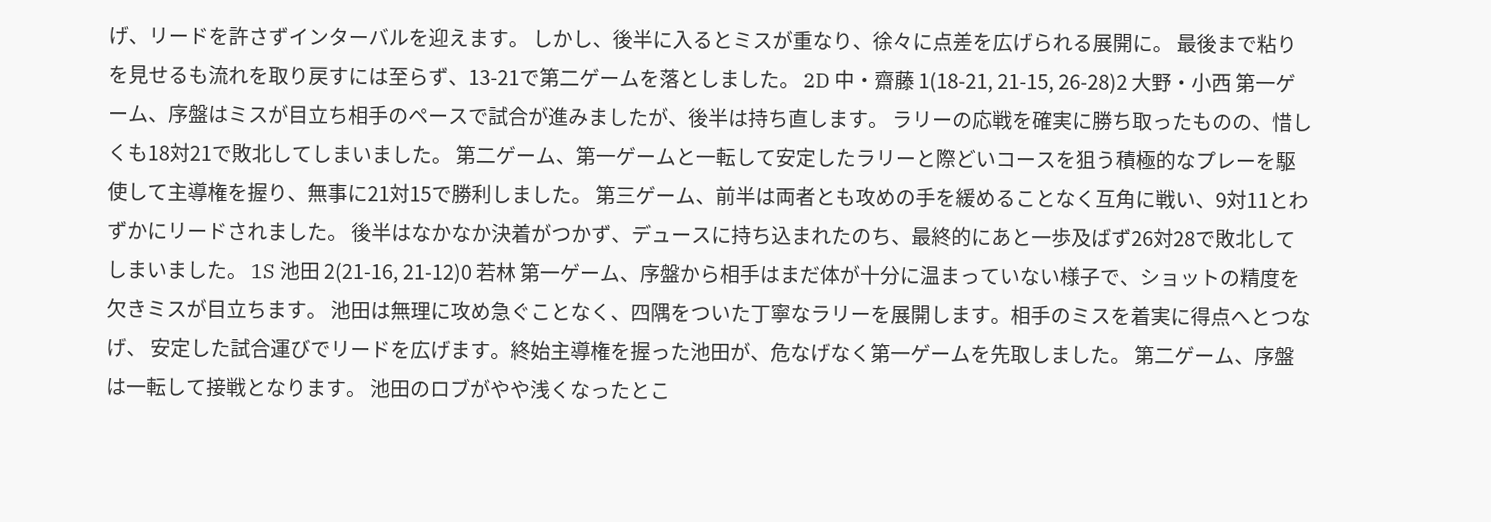げ、リードを許さずインターバルを迎えます。 しかし、後半に入るとミスが重なり、徐々に点差を広げられる展開に。 最後まで粘りを見せるも流れを取り戻すには至らず、13-21で第二ゲームを落としました。 2D 中・齋藤 1(18-21, 21-15, 26-28)2 大野・小西 第一ゲーム、序盤はミスが目立ち相手のペースで試合が進みましたが、後半は持ち直します。 ラリーの応戦を確実に勝ち取ったものの、惜しくも18対21で敗北してしまいました。 第二ゲーム、第一ゲームと一転して安定したラリーと際どいコースを狙う積極的なプレーを駆使して主導権を握り、無事に21対15で勝利しました。 第三ゲーム、前半は両者とも攻めの手を緩めることなく互角に戦い、9対11とわずかにリードされました。 後半はなかなか決着がつかず、デュースに持ち込まれたのち、最終的にあと一歩及ばず26対28で敗北してしまいました。 1S 池田 2(21-16, 21-12)0 若林 第一ゲーム、序盤から相手はまだ体が十分に温まっていない様子で、ショットの精度を欠きミスが目立ちます。 池田は無理に攻め急ぐことなく、四隅をついた丁寧なラリーを展開します。相手のミスを着実に得点へとつなげ、 安定した試合運びでリードを広げます。終始主導権を握った池田が、危なげなく第一ゲームを先取しました。 第二ゲーム、序盤は一転して接戦となります。 池田のロブがやや浅くなったとこ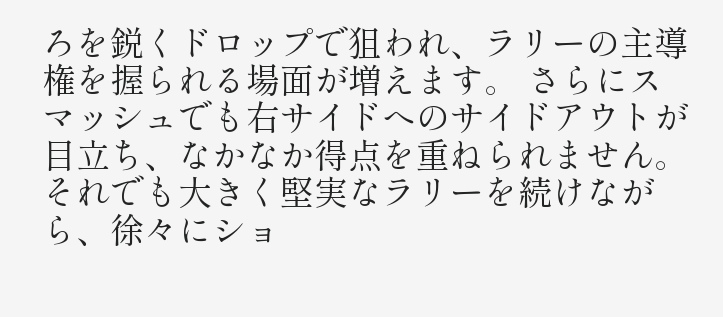ろを鋭くドロップで狙われ、ラリーの主導権を握られる場面が増えます。 さらにスマッシュでも右サイドへのサイドアウトが目立ち、なかなか得点を重ねられません。 それでも大きく堅実なラリーを続けながら、徐々にショ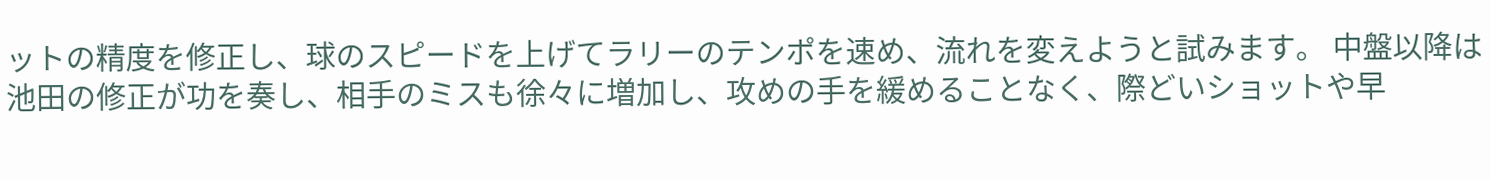ットの精度を修正し、球のスピードを上げてラリーのテンポを速め、流れを変えようと試みます。 中盤以降は池田の修正が功を奏し、相手のミスも徐々に増加し、攻めの手を緩めることなく、際どいショットや早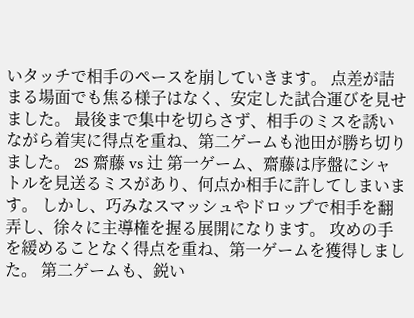いタッチで相手のペースを崩していきます。 点差が詰まる場面でも焦る様子はなく、安定した試合運びを見せました。 最後まで集中を切らさず、相手のミスを誘いながら着実に得点を重ね、第二ゲームも池田が勝ち切りました。 2S 齋藤 vs 辻 第一ゲーム、齋藤は序盤にシャトルを見送るミスがあり、何点か相手に許してしまいます。 しかし、巧みなスマッシュやドロップで相手を翻弄し、徐々に主導権を握る展開になります。 攻めの手を緩めることなく得点を重ね、第一ゲームを獲得しました。 第二ゲームも、鋭い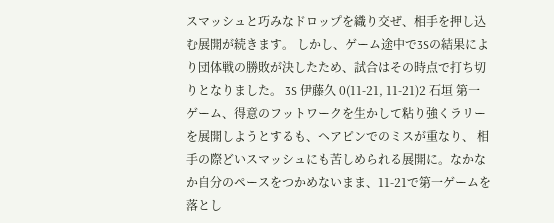スマッシュと巧みなドロップを織り交ぜ、相手を押し込む展開が続きます。 しかし、ゲーム途中で3Sの結果により団体戦の勝敗が決したため、試合はその時点で打ち切りとなりました。 3S 伊藤久 0(11-21, 11-21)2 石垣 第一ゲーム、得意のフットワークを生かして粘り強くラリーを展開しようとするも、ヘアピンでのミスが重なり、 相手の際どいスマッシュにも苦しめられる展開に。なかなか自分のペースをつかめないまま、11-21で第一ゲームを落とし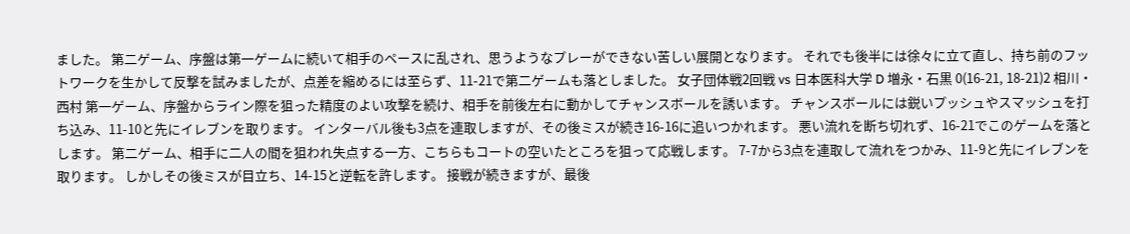ました。 第二ゲーム、序盤は第一ゲームに続いて相手のペースに乱され、思うようなプレーができない苦しい展開となります。 それでも後半には徐々に立て直し、持ち前のフットワークを生かして反撃を試みましたが、点差を縮めるには至らず、11-21で第二ゲームも落としました。 女子団体戦2回戦 vs 日本医科大学 D 増永・石黒 0(16-21, 18-21)2 相川・西村 第一ゲーム、序盤からライン際を狙った精度のよい攻撃を続け、相手を前後左右に動かしてチャンスボールを誘います。 チャンスボールには鋭いプッシュやスマッシュを打ち込み、11-10と先にイレブンを取ります。 インターバル後も3点を連取しますが、その後ミスが続き16-16に追いつかれます。 悪い流れを断ち切れず、16-21でこのゲームを落とします。 第二ゲーム、相手に二人の間を狙われ失点する一方、こちらもコートの空いたところを狙って応戦します。 7-7から3点を連取して流れをつかみ、11-9と先にイレブンを取ります。 しかしその後ミスが目立ち、14-15と逆転を許します。 接戦が続きますが、最後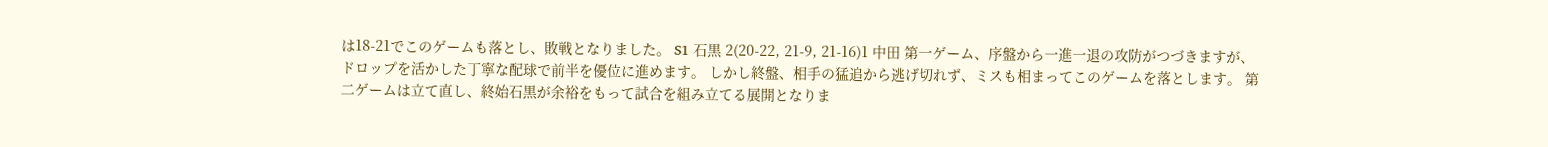は18-21でこのゲームも落とし、敗戦となりました。 S1 石黒 2(20-22, 21-9, 21-16)1 中田 第一ゲーム、序盤から一進一退の攻防がつづきますが、ドロップを活かした丁寧な配球で前半を優位に進めます。 しかし終盤、相手の猛追から逃げ切れず、ミスも相まってこのゲームを落とします。 第二ゲームは立て直し、終始石黒が余裕をもって試合を組み立てる展開となりま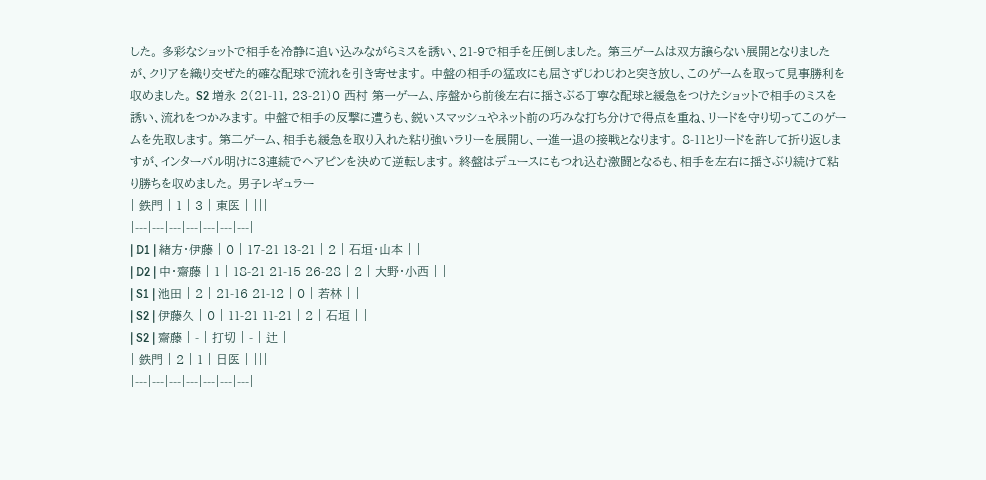した。 多彩なショットで相手を冷静に追い込みながらミスを誘い、21-9で相手を圧倒しました。 第三ゲームは双方譲らない展開となりましたが、クリアを織り交ぜた的確な配球で流れを引き寄せます。 中盤の相手の猛攻にも屈さずじわじわと突き放し、このゲームを取って見事勝利を収めました。 S2 増永 2(21-11, 23-21)0 西村 第一ゲーム、序盤から前後左右に揺さぶる丁寧な配球と緩急をつけたショットで相手のミスを誘い、流れをつかみます。 中盤で相手の反撃に遭うも、鋭いスマッシュやネット前の巧みな打ち分けで得点を重ね、リードを守り切ってこのゲームを先取します。 第二ゲーム、相手も緩急を取り入れた粘り強いラリーを展開し、一進一退の接戦となります。 8-11とリードを許して折り返しますが、インターバル明けに3連続でヘアピンを決めて逆転します。 終盤はデュースにもつれ込む激闘となるも、相手を左右に揺さぶり続けて粘り勝ちを収めました。 男子レギュラー
| 鉄門 | 1 | 3 | 東医 | |||
|---|---|---|---|---|---|---|
| D1 | 緒方・伊藤 | 0 | 17-21 13-21 | 2 | 石垣・山本 | |
| D2 | 中・齋藤 | 1 | 18-21 21-15 26-28 | 2 | 大野・小西 | |
| S1 | 池田 | 2 | 21-16 21-12 | 0 | 若林 | |
| S2 | 伊藤久 | 0 | 11-21 11-21 | 2 | 石垣 | |
| S2 | 齋藤 | - | 打切 | - | 辻 |
| 鉄門 | 2 | 1 | 日医 | |||
|---|---|---|---|---|---|---|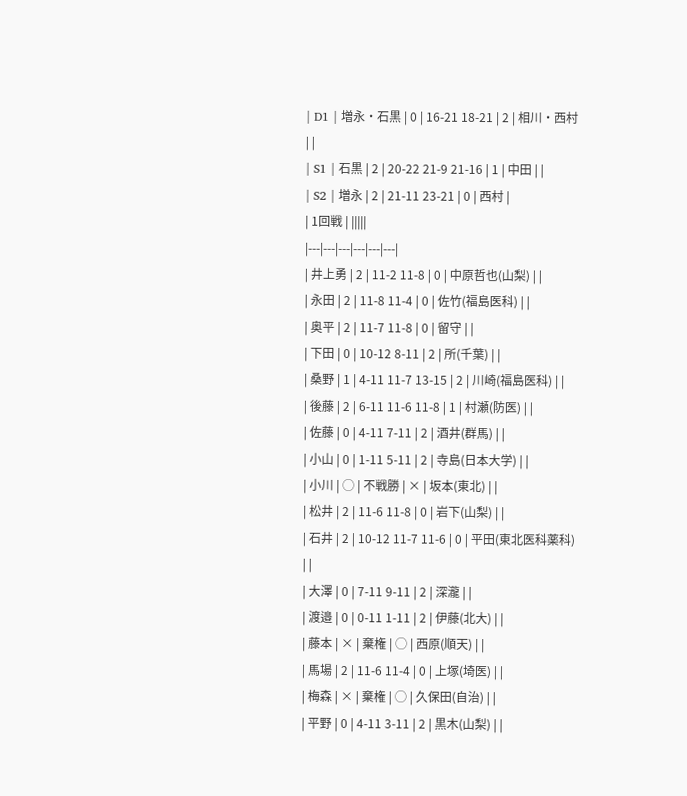| D1 | 増永・石黒 | 0 | 16-21 18-21 | 2 | 相川・西村 | |
| S1 | 石黒 | 2 | 20-22 21-9 21-16 | 1 | 中田 | |
| S2 | 増永 | 2 | 21-11 23-21 | 0 | 西村 |
| 1回戦 | |||||
|---|---|---|---|---|---|
| 井上勇 | 2 | 11-2 11-8 | 0 | 中原哲也(山梨) | |
| 永田 | 2 | 11-8 11-4 | 0 | 佐竹(福島医科) | |
| 奥平 | 2 | 11-7 11-8 | 0 | 留守 | |
| 下田 | 0 | 10-12 8-11 | 2 | 所(千葉) | |
| 桑野 | 1 | 4-11 11-7 13-15 | 2 | 川崎(福島医科) | |
| 後藤 | 2 | 6-11 11-6 11-8 | 1 | 村瀬(防医) | |
| 佐藤 | 0 | 4-11 7-11 | 2 | 酒井(群馬) | |
| 小山 | 0 | 1-11 5-11 | 2 | 寺島(日本大学) | |
| 小川 | ◯ | 不戦勝 | × | 坂本(東北) | |
| 松井 | 2 | 11-6 11-8 | 0 | 岩下(山梨) | |
| 石井 | 2 | 10-12 11-7 11-6 | 0 | 平田(東北医科薬科) | |
| 大澤 | 0 | 7-11 9-11 | 2 | 深瀧 | |
| 渡邉 | 0 | 0-11 1-11 | 2 | 伊藤(北大) | |
| 藤本 | × | 棄権 | ◯ | 西原(順天) | |
| 馬場 | 2 | 11-6 11-4 | 0 | 上塚(埼医) | |
| 梅森 | × | 棄権 | ◯ | 久保田(自治) | |
| 平野 | 0 | 4-11 3-11 | 2 | 黒木(山梨) | |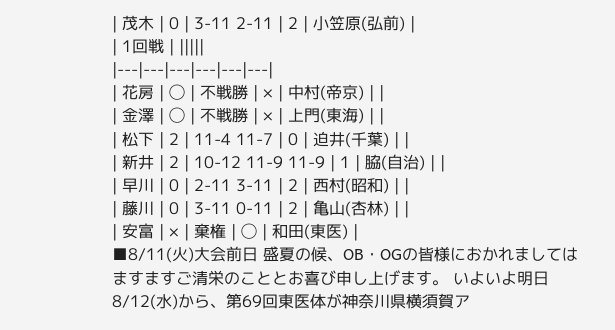| 茂木 | 0 | 3-11 2-11 | 2 | 小笠原(弘前) |
| 1回戦 | |||||
|---|---|---|---|---|---|
| 花房 | ◯ | 不戦勝 | × | 中村(帝京) | |
| 金澤 | ◯ | 不戦勝 | × | 上門(東海) | |
| 松下 | 2 | 11-4 11-7 | 0 | 迫井(千葉) | |
| 新井 | 2 | 10-12 11-9 11-9 | 1 | 脇(自治) | |
| 早川 | 0 | 2-11 3-11 | 2 | 西村(昭和) | |
| 藤川 | 0 | 3-11 0-11 | 2 | 亀山(杏林) | |
| 安富 | × | 棄権 | ◯ | 和田(東医) |
■8/11(火)大会前日 盛夏の候、OB・OGの皆様におかれましてはますますご清栄のこととお喜び申し上げます。 いよいよ明日8/12(水)から、第69回東医体が神奈川県横須賀ア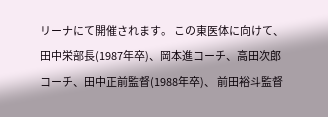リーナにて開催されます。 この東医体に向けて、田中栄部長(1987年卒)、岡本進コーチ、高田次郎コーチ、田中正前監督(1988年卒)、 前田裕斗監督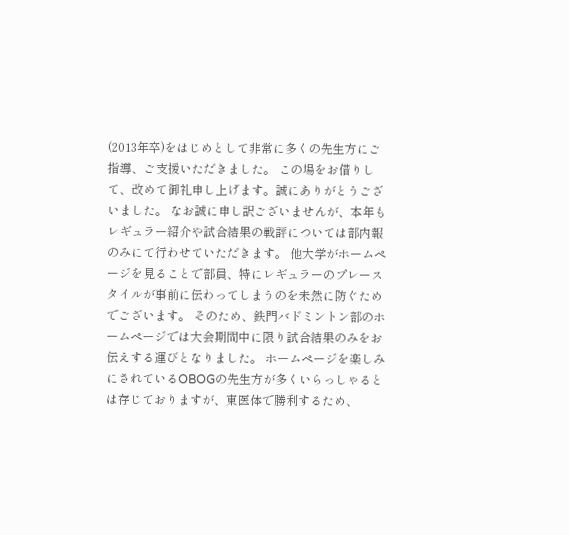(2013年卒)をはじめとして非常に多くの先生方にご指導、ご支援いただきました。 この場をお借りして、改めて御礼申し上げます。誠にありがとうございました。 なお誠に申し訳ございませんが、本年もレギュラー紹介や試合結果の戦評については部内報のみにて行わせていただきます。 他大学がホームページを見ることで部員、特にレギュラーのプレースタイルが事前に伝わってしまうのを未然に防ぐためでございます。 そのため、鉄門バドミントン部のホームページでは大会期間中に限り試合結果のみをお伝えする運びとなりました。 ホームページを楽しみにされているOBOGの先生方が多くいらっしゃるとは存じておりますが、東医体で勝利するため、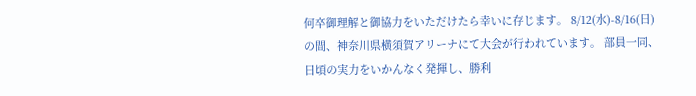何卒御理解と御協力をいただけたら幸いに存じます。 8/12(水)-8/16(日)の間、神奈川県横須賀アリーナにて⼤会が⾏われています。 部員⼀同、⽇頃の実⼒をいかんなく発揮し、勝利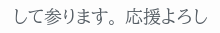して参ります。 応援よろし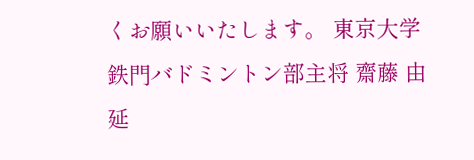くお願いいたします。 東京⼤学鉄⾨バドミントン部主将 齋藤 由延